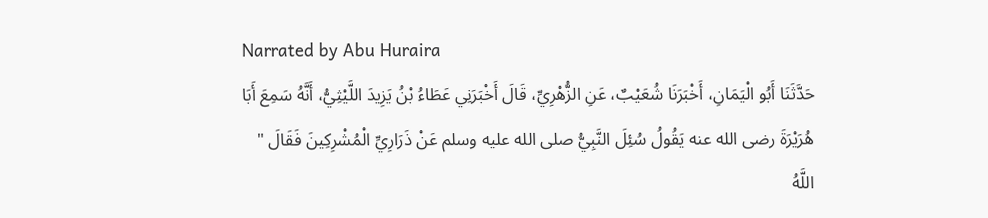Narrated by Abu Huraira
حَدَّثَنَا أَبُو الْيَمَانِ، أَخْبَرَنَا شُعَيْبٌ، عَنِ الزُّهْرِيِّ، قَالَ أَخْبَرَنِي عَطَاءُ بْنُ يَزِيدَ اللَّيْثِيُّ، أَنَّهُ سَمِعَ أَبَا هُرَيْرَةَ رضى الله عنه يَقُولُ سُئِلَ النَّبِيُّ صلى الله عليه وسلم عَنْ ذَرَارِيِّ الْمُشْرِكِينَ فَقَالَ " اللَّهُ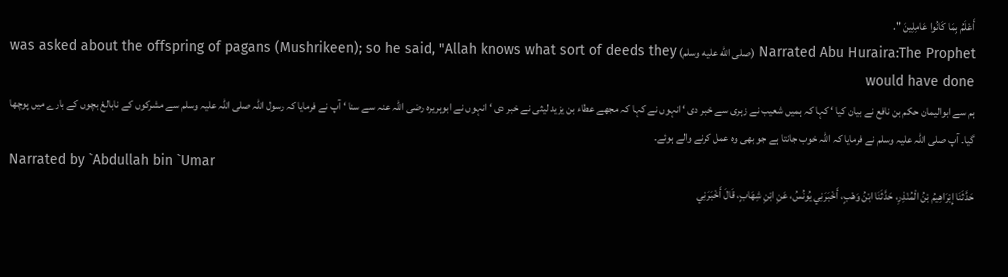أَعْلَمُ بِمَا كَانُوا عَامِلِينَ ".
Narrated Abu Huraira:The Prophet (صلى الله عليه وسلم) was asked about the offspring of pagans (Mushrikeen); so he said, "Allah knows what sort of deeds they would have done
ہم سے ابوالیمان حکم بن نافع نے بیان کیا ‘ کہا کہ ہمیں شعیب نے زہری سے خبر دی ‘ انہوں نے کہا کہ مجھے عطاء بن یزید لیثی نے خبر دی ‘ انہوں نے ابوہریرہ رضی اللہ عنہ سے سنا ‘ آپ نے فرمایا کہ رسول اللہ صلی اللہ علیہ وسلم سے مشرکوں کے نابالغ بچوں کے بارے میں پوچھا گیا۔ آپ صلی اللہ علیہ وسلم نے فرمایا کہ اللہ خوب جانتا ہے جو بھی وہ عمل کرنے والے ہوئے۔
Narrated by `Abdullah bin `Umar
حَدَّثَنَا إِبْرَاهِيمُ بْنُ الْمُنْذِرِ، حَدَّثَنَا ابْنُ وَهْبٍ، أَخْبَرَنِي يُونُسُ، عَنِ ابْنِ شِهَابٍ، قَالَ أَخْبَرَنِي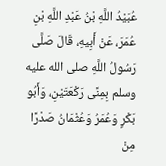عُبَيْدُ اللَّهِ بْنُ عَبْدِ اللَّهِ بْنِ عُمَرَ، عَنْ أَبِيهِ، قَالَ صَلَّى رَسُولُ اللَّهِ صلى الله عليه وسلم بِمِنًى رَكْعَتَيْنِ، وَأَبُو بَكْرٍ وَعُمَرُ وَعُثْمَانُ صَدْرًا مِنْ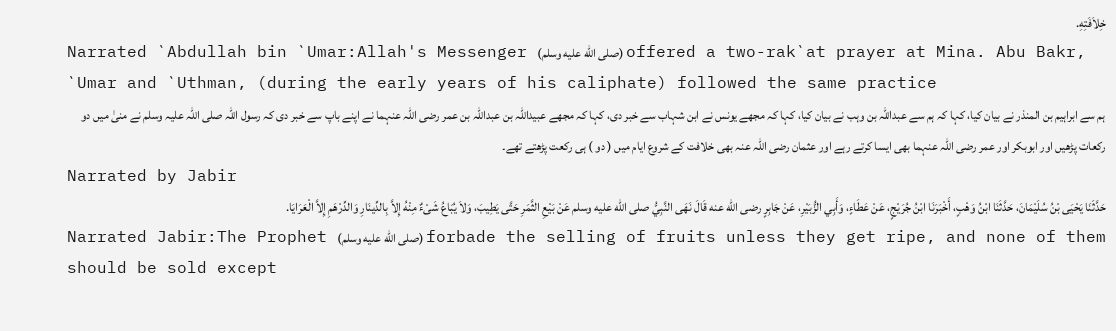خِلاَفَتِهِ.
Narrated `Abdullah bin `Umar:Allah's Messenger (صلى الله عليه وسلم) offered a two-rak`at prayer at Mina. Abu Bakr, `Umar and `Uthman, (during the early years of his caliphate) followed the same practice
ہم سے ابراہیم بن المنذر نے بیان کیا، کہا کہ ہم سے عبداللہ بن وہب نے بیان کیا، کہا کہ مجھے یونس نے ابن شہاب سے خبر دی، کہا کہ مجھے عبیداللہ بن عبداللہ بن عمر رضی اللہ عنہما نے اپنے باپ سے خبر دی کہ رسول اللہ صلی اللہ علیہ وسلم نے منیٰ میں دو رکعات پڑھیں اور ابوبکر اور عمر رضی اللہ عنہما بھی ایسا کرتے رہے اور عثمان رضی اللہ عنہ بھی خلافت کے شروع ایام میں ( دو ) ہی رکعت پڑھتے تھے۔
Narrated by Jabir
حَدَّثَنَا يَحْيَى بْنُ سُلَيْمَانَ، حَدَّثَنَا ابْنُ وَهْبٍ، أَخْبَرَنَا ابْنُ جُرَيْجٍ، عَنْ عَطَاءٍ، وَأَبِي الزُّبَيْرِ، عَنْ جَابِرٍ رضى الله عنه قَالَ نَهَى النَّبِيُّ صلى الله عليه وسلم عَنْ بَيْعِ الثَّمَرِ حَتَّى يَطِيبَ، وَلاَ يُبَاعُ شَىْءٌ مِنْهُ إِلاَّ بِالدِّينَارِ وَالدِّرْهَمِ إِلاَّ الْعَرَايَا.
Narrated Jabir:The Prophet (صلى الله عليه وسلم) forbade the selling of fruits unless they get ripe, and none of them should be sold except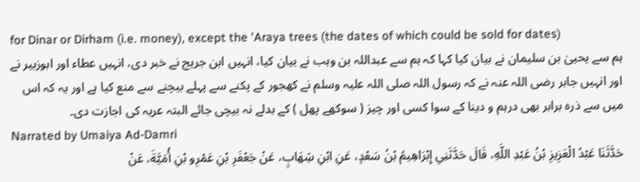for Dinar or Dirham (i.e. money), except the 'Araya trees (the dates of which could be sold for dates)
ہم سے یحییٰ بن سلیمان نے بیان کیا کہا کہ ہم سے عبداللہ بن وہب نے بیان کیا، انہیں ابن جریج نے خبر دی، انہیں عطاء اور ابوزبیر نے اور انہیں جابر رضی اللہ عنہ نے کہ رسول اللہ صلی اللہ علیہ وسلم نے کھجور کے پکنے سے پہلے بیچنے سے منع کیا ہے اور یہ کہ اس میں سے ذرہ برابر بھی درہم و دینا کے سوا کسی اور چیز ( سوکھے پھل ) کے بدلے نہ بیچی جائے البتہ عریہ کی اجازت دی۔
Narrated by Umaiya Ad-Damri
حَدَّثَنَا عَبْدُ الْعَزِيزِ بْنُ عَبْدِ اللَّهِ، قَالَ حَدَّثَنِي إِبْرَاهِيمُ بْنُ سَعْدٍ، عَنِ ابْنِ شِهَابٍ، عَنْ جَعْفَرِ بْنِ عَمْرِو بْنِ أُمَيَّةَ، عَنْ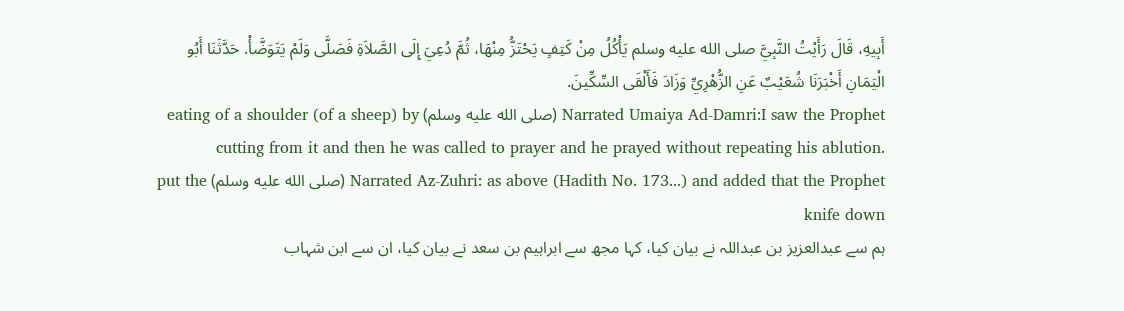أَبِيهِ، قَالَ رَأَيْتُ النَّبِيَّ صلى الله عليه وسلم يَأْكُلُ مِنْ كَتِفٍ يَحْتَزُّ مِنْهَا، ثُمَّ دُعِيَ إِلَى الصَّلاَةِ فَصَلَّى وَلَمْ يَتَوَضَّأْ. حَدَّثَنَا أَبُو الْيَمَانِ أَخْبَرَنَا شُعَيْبٌ عَنِ الزُّهْرِيِّ وَزَادَ فَأَلْقَى السِّكِّينَ.
Narrated Umaiya Ad-Damri:I saw the Prophet (صلى الله عليه وسلم) eating of a shoulder (of a sheep) by cutting from it and then he was called to prayer and he prayed without repeating his ablution. Narrated Az-Zuhri: as above (Hadith No. 173...) and added that the Prophet (صلى الله عليه وسلم) put the knife down
ہم سے عبدالعزیز بن عبداللہ نے بیان کیا، کہا مجھ سے ابراہیم بن سعد نے بیان کیا، ان سے ابن شہاب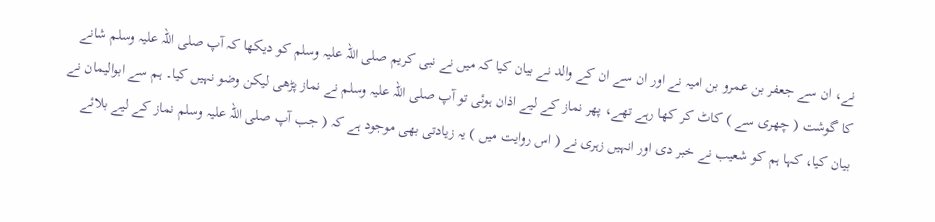نے، ان سے جعفر بن عمرو بن امیہ نے اور ان سے ان کے والد نے بیان کیا کہ میں نے نبی کریم صلی اللہ علیہ وسلم کو دیکھا کہ آپ صلی اللہ علیہ وسلم شانے کا گوشت ( چھری سے ) کاٹ کر کھا رہے تھے، پھر نماز کے لیے اذان ہوئی تو آپ صلی اللہ علیہ وسلم نے نماز پڑھی لیکن وضو نہیں کیا۔ ہم سے ابوالیمان نے بیان کیا، کہا ہم کو شعیب نے خبر دی اور انہیں زہری نے ( اس روایت میں ) یہ زیادتی بھی موجود ہے کہ ( جب آپ صلی اللہ علیہ وسلم نماز کے لیے بلائے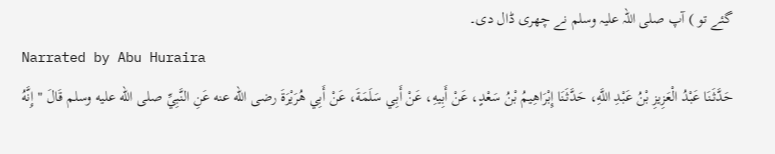گئے تو ) آپ صلی اللہ علیہ وسلم نے چھری ڈال دی۔
Narrated by Abu Huraira
حَدَّثَنَا عَبْدُ الْعَزِيزِ بْنُ عَبْدِ اللَّهِ، حَدَّثَنَا إِبْرَاهِيمُ بْنُ سَعْدٍ، عَنْ أَبِيهِ، عَنْ أَبِي سَلَمَةَ، عَنْ أَبِي هُرَيْرَةَ رضى الله عنه عَنِ النَّبِيِّ صلى الله عليه وسلم قَالَ " إِنَّهُ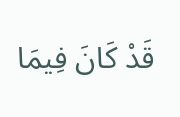قَدْ كَانَ فِيمَا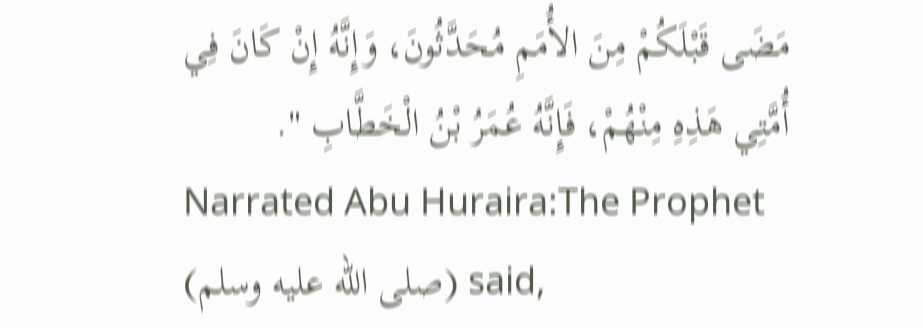مَضَى قَبْلَكُمْ مِنَ الأُمَمِ مُحَدَّثُونَ، وَإِنَّهُ إِنْ كَانَ فِي أُمَّتِي هَذِهِ مِنْهُمْ، فَإِنَّهُ عُمَرُ بْنُ الْخَطَّابِ ".
Narrated Abu Huraira:The Prophet (صلى الله عليه وسلم) said,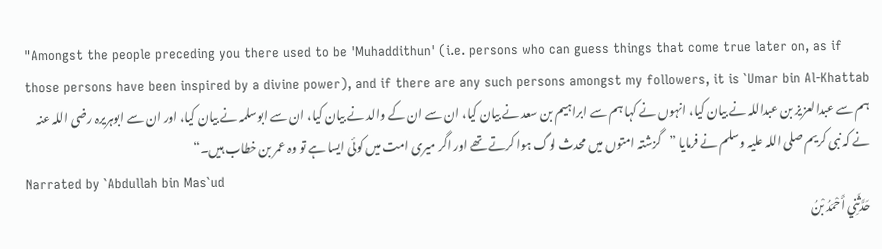"Amongst the people preceding you there used to be 'Muhaddithun' (i.e. persons who can guess things that come true later on, as if those persons have been inspired by a divine power), and if there are any such persons amongst my followers, it is `Umar bin Al-Khattab
ہم سے عبدالعزیز بن عبداللہ نے بیان کیا، انہوں نے کہا ہم سے ابراہیم بن سعد نے بیان کیا، ان سے ان کے والد نے بیان کیا، ان سے ابوسلمہ نے بیان کیا، اور ان سے ابوہریرہ رضی اللہ عنہ نے کہ نبی کریم صلی اللہ علیہ وسلم نے فرمایا ”گزشتہ امتوں میں محدث لوگ ہوا کرتے تھے اور اگر میری امت میں کوئی ایسا ہے تو وہ عمر بن خطاب ہیں۔“
Narrated by `Abdullah bin Mas`ud
حَدَّثَنِي أَحْمَدُ بْنُ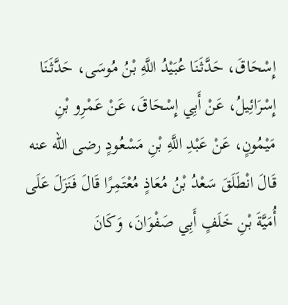إِسْحَاقَ، حَدَّثَنَا عُبَيْدُ اللَّهِ بْنُ مُوسَى، حَدَّثَنَا إِسْرَائِيلُ، عَنْ أَبِي إِسْحَاقَ، عَنْ عَمْرِو بْنِ مَيْمُونٍ، عَنْ عَبْدِ اللَّهِ بْنِ مَسْعُودٍ رضى الله عنه قَالَ انْطَلَقَ سَعْدُ بْنُ مُعَاذٍ مُعْتَمِرًا قَالَ فَنَزَلَ عَلَى أُمَيَّةَ بْنِ خَلَفٍ أَبِي صَفْوَانَ، وَكَانَ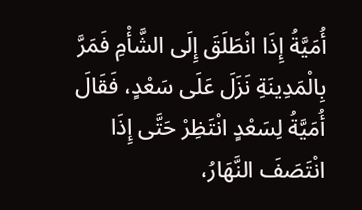أُمَيَّةُ إِذَا انْطَلَقَ إِلَى الشَّأْمِ فَمَرَّ بِالْمَدِينَةِ نَزَلَ عَلَى سَعْدٍ، فَقَالَ أُمَيَّةُ لِسَعْدٍ انْتَظِرْ حَتَّى إِذَا انْتَصَفَ النَّهَارُ،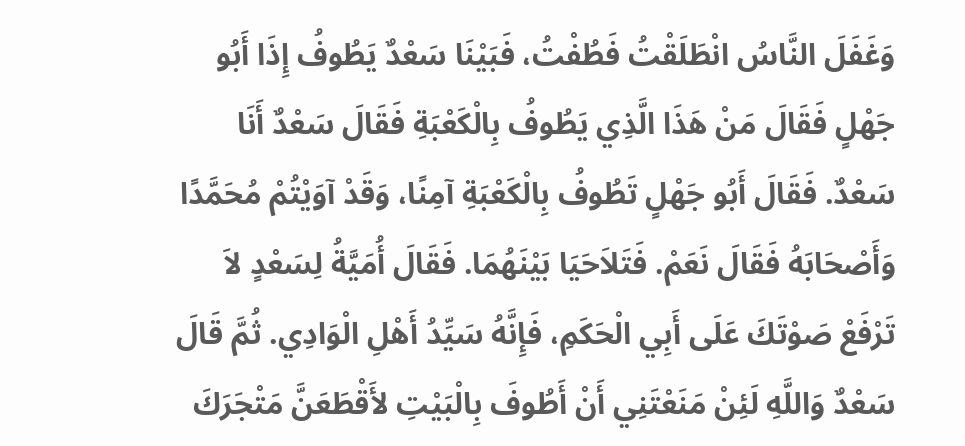وَغَفَلَ النَّاسُ انْطَلَقْتُ فَطُفْتُ، فَبَيْنَا سَعْدٌ يَطُوفُ إِذَا أَبُو جَهْلٍ فَقَالَ مَنْ هَذَا الَّذِي يَطُوفُ بِالْكَعْبَةِ فَقَالَ سَعْدٌ أَنَا سَعْدٌ. فَقَالَ أَبُو جَهْلٍ تَطُوفُ بِالْكَعْبَةِ آمِنًا، وَقَدْ آوَيْتُمْ مُحَمَّدًا وَأَصْحَابَهُ فَقَالَ نَعَمْ. فَتَلاَحَيَا بَيْنَهُمَا. فَقَالَ أُمَيَّةُ لِسَعْدٍ لاَ تَرْفَعْ صَوْتَكَ عَلَى أَبِي الْحَكَمِ، فَإِنَّهُ سَيِّدُ أَهْلِ الْوَادِي. ثُمَّ قَالَ سَعْدٌ وَاللَّهِ لَئِنْ مَنَعْتَنِي أَنْ أَطُوفَ بِالْبَيْتِ لأَقْطَعَنَّ مَتْجَرَكَ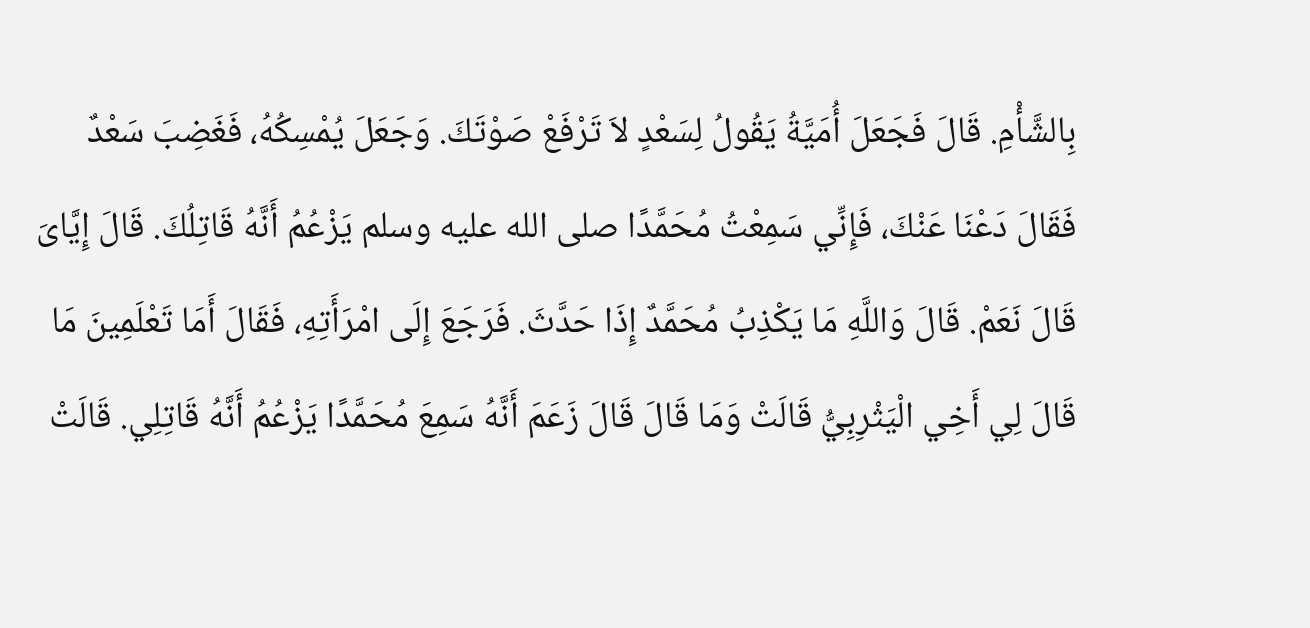بِالشَّأْمِ. قَالَ فَجَعَلَ أُمَيَّةُ يَقُولُ لِسَعْدٍ لاَ تَرْفَعْ صَوْتَكَ. وَجَعَلَ يُمْسِكُهُ، فَغَضِبَ سَعْدٌ فَقَالَ دَعْنَا عَنْكَ، فَإِنِّي سَمِعْتُ مُحَمَّدًا صلى الله عليه وسلم يَزْعُمُ أَنَّهُ قَاتِلُكَ. قَالَ إِيَّاىَ قَالَ نَعَمْ. قَالَ وَاللَّهِ مَا يَكْذِبُ مُحَمَّدٌ إِذَا حَدَّثَ. فَرَجَعَ إِلَى امْرَأَتِهِ، فَقَالَ أَمَا تَعْلَمِينَ مَا قَالَ لِي أَخِي الْيَثْرِبِيُّ قَالَتْ وَمَا قَالَ قَالَ زَعَمَ أَنَّهُ سَمِعَ مُحَمَّدًا يَزْعُمُ أَنَّهُ قَاتِلِي. قَالَتْ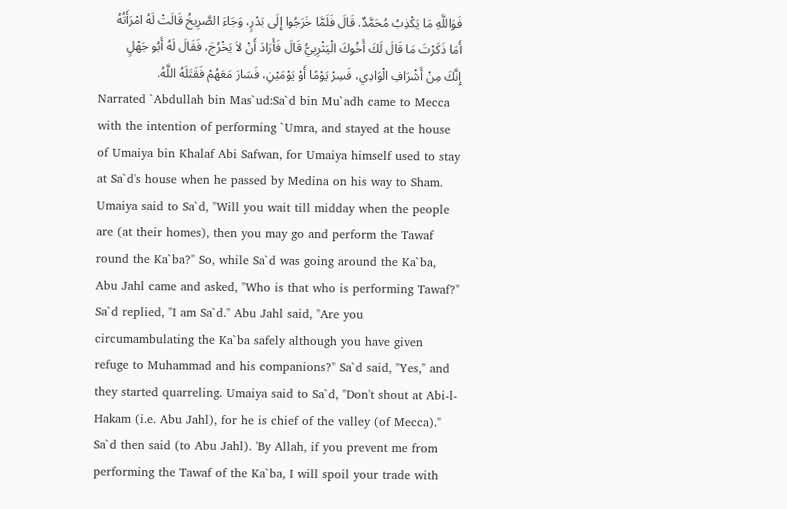فَوَاللَّهِ مَا يَكْذِبُ مُحَمَّدٌ. قَالَ فَلَمَّا خَرَجُوا إِلَى بَدْرٍ، وَجَاءَ الصَّرِيخُ قَالَتْ لَهُ امْرَأَتُهُ أَمَا ذَكَرْتَ مَا قَالَ لَكَ أَخُوكَ الْيَثْرِبِيُّ قَالَ فَأَرَادَ أَنْ لاَ يَخْرُجَ، فَقَالَ لَهُ أَبُو جَهْلٍ إِنَّكَ مِنْ أَشْرَافِ الْوَادِي، فَسِرْ يَوْمًا أَوْ يَوْمَيْنِ، فَسَارَ مَعَهُمْ فَقَتَلَهُ اللَّهُ.
Narrated `Abdullah bin Mas`ud:Sa`d bin Mu`adh came to Mecca with the intention of performing `Umra, and stayed at the house of Umaiya bin Khalaf Abi Safwan, for Umaiya himself used to stay at Sa`d's house when he passed by Medina on his way to Sham. Umaiya said to Sa`d, "Will you wait till midday when the people are (at their homes), then you may go and perform the Tawaf round the Ka`ba?" So, while Sa`d was going around the Ka`ba, Abu Jahl came and asked, "Who is that who is performing Tawaf?" Sa`d replied, "I am Sa`d." Abu Jahl said, "Are you circumambulating the Ka`ba safely although you have given refuge to Muhammad and his companions?" Sa`d said, "Yes," and they started quarreling. Umaiya said to Sa`d, "Don't shout at Abi-l-Hakam (i.e. Abu Jahl), for he is chief of the valley (of Mecca)." Sa`d then said (to Abu Jahl). 'By Allah, if you prevent me from performing the Tawaf of the Ka`ba, I will spoil your trade with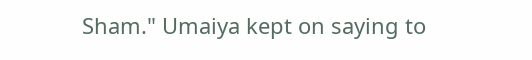Sham." Umaiya kept on saying to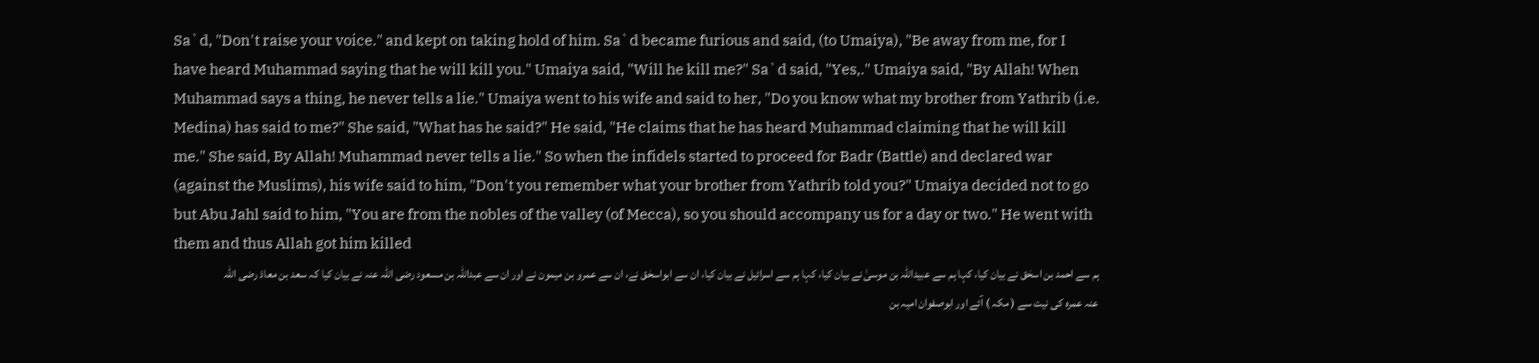Sa`d, "Don't raise your voice." and kept on taking hold of him. Sa`d became furious and said, (to Umaiya), "Be away from me, for I have heard Muhammad saying that he will kill you." Umaiya said, "Will he kill me?" Sa`d said, "Yes,." Umaiya said, "By Allah! When Muhammad says a thing, he never tells a lie." Umaiya went to his wife and said to her, "Do you know what my brother from Yathrib (i.e. Medina) has said to me?" She said, "What has he said?" He said, "He claims that he has heard Muhammad claiming that he will kill me." She said, By Allah! Muhammad never tells a lie." So when the infidels started to proceed for Badr (Battle) and declared war (against the Muslims), his wife said to him, "Don't you remember what your brother from Yathrib told you?" Umaiya decided not to go but Abu Jahl said to him, "You are from the nobles of the valley (of Mecca), so you should accompany us for a day or two." He went with them and thus Allah got him killed
ہم سے احمد بن اسحٰق نے بیان کیا، کہا ہم سے عبیداللہ بن موسیٰ نے بیان کیا، کہا ہم سے اسرائیل نے بیان کیا، ان سے ابواسحٰق نے، ان سے عمرو بن میمون نے اور ان سے عبداللہ بن مسعود رضی اللہ عنہ نے بیان کیا کہ سعد بن معاذ رضی اللہ عنہ عمرہ کی نیت سے ( مکہ ) آئے اور ابوصفوان امیہ بن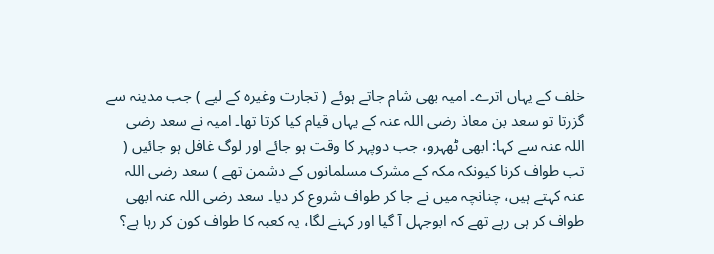خلف کے یہاں اترے۔ امیہ بھی شام جاتے ہوئے ( تجارت وغیرہ کے لیے ) جب مدینہ سے گزرتا تو سعد بن معاذ رضی اللہ عنہ کے یہاں قیام کیا کرتا تھا۔ امیہ نے سعد رضی اللہ عنہ سے کہا: ابھی ٹھہرو، جب دوپہر کا وقت ہو جائے اور لوگ غافل ہو جائیں ( تب طواف کرنا کیونکہ مکہ کے مشرک مسلمانوں کے دشمن تھے ) سعد رضی اللہ عنہ کہتے ہیں، چنانچہ میں نے جا کر طواف شروع کر دیا۔ سعد رضی اللہ عنہ ابھی طواف کر ہی رہے تھے کہ ابوجہل آ گیا اور کہنے لگا، یہ کعبہ کا طواف کون کر رہا ہے؟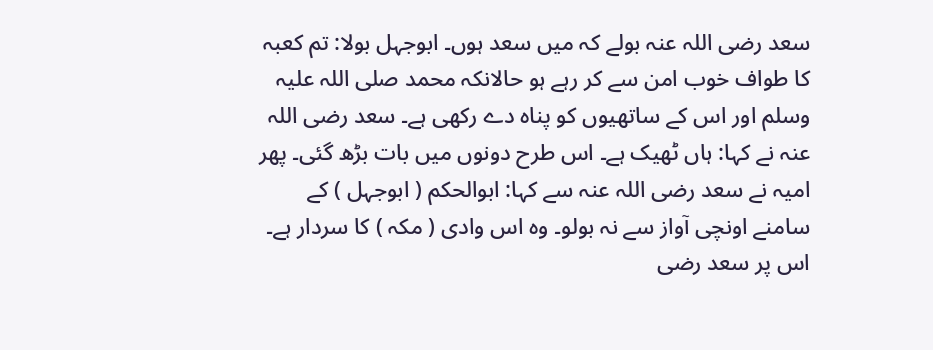سعد رضی اللہ عنہ بولے کہ میں سعد ہوں۔ ابوجہل بولا: تم کعبہ کا طواف خوب امن سے کر رہے ہو حالانکہ محمد صلی اللہ علیہ وسلم اور اس کے ساتھیوں کو پناہ دے رکھی ہے۔ سعد رضی اللہ عنہ نے کہا: ہاں ٹھیک ہے۔ اس طرح دونوں میں بات بڑھ گئی۔ پھر امیہ نے سعد رضی اللہ عنہ سے کہا: ابوالحکم ( ابوجہل ) کے سامنے اونچی آواز سے نہ بولو۔ وہ اس وادی ( مکہ ) کا سردار ہے۔ اس پر سعد رضی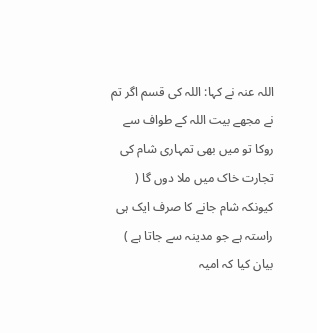اللہ عنہ نے کہا: اللہ کی قسم اگر تم نے مجھے بیت اللہ کے طواف سے روکا تو میں بھی تمہاری شام کی تجارت خاک میں ملا دوں گا ( کیونکہ شام جانے کا صرف ایک ہی راستہ ہے جو مدینہ سے جاتا ہے ) بیان کیا کہ امیہ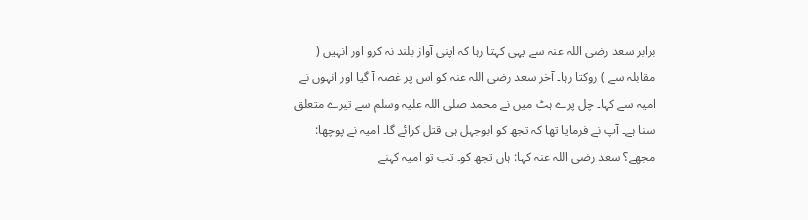برابر سعد رضی اللہ عنہ سے یہی کہتا رہا کہ اپنی آواز بلند نہ کرو اور انہیں ( مقابلہ سے ) روکتا رہا۔ آخر سعد رضی اللہ عنہ کو اس پر غصہ آ گیا اور انہوں نے امیہ سے کہا۔ چل پرے ہٹ میں نے محمد صلی اللہ علیہ وسلم سے تیرے متعلق سنا ہے۔ آپ نے فرمایا تھا کہ تجھ کو ابوجہل ہی قتل کرائے گا۔ امیہ نے پوچھا: مجھے؟ سعد رضی اللہ عنہ کہا: ہاں تجھ کو۔ تب تو امیہ کہنے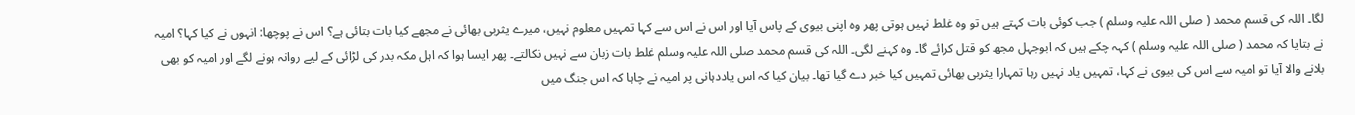لگا۔ اللہ کی قسم محمد ( صلی اللہ علیہ وسلم ) جب کوئی بات کہتے ہیں تو وہ غلط نہیں ہوتی پھر وہ اپنی بیوی کے پاس آیا اور اس نے اس سے کہا تمہیں معلوم نہیں، میرے یثربی بھائی نے مجھے کیا بات بتائی ہے؟ اس نے پوچھا: انہوں نے کیا کہا؟ امیہ نے بتایا کہ محمد ( صلی اللہ علیہ وسلم ) کہہ چکے ہیں کہ ابوجہل مجھ کو قتل کرائے گا۔ وہ کہنے لگی۔ اللہ کی قسم محمد صلی اللہ علیہ وسلم غلط بات زبان سے نہیں نکالتے۔ پھر ایسا ہوا کہ اہل مکہ بدر کی لڑائی کے لیے روانہ ہونے لگے اور امیہ کو بھی بلانے والا آیا تو امیہ سے اس کی بیوی نے کہا، تمہیں یاد نہیں رہا تمہارا یثربی بھائی تمہیں کیا خبر دے گیا تھا۔ بیان کیا کہ اس یاددہانی پر امیہ نے چاہا کہ اس جنگ میں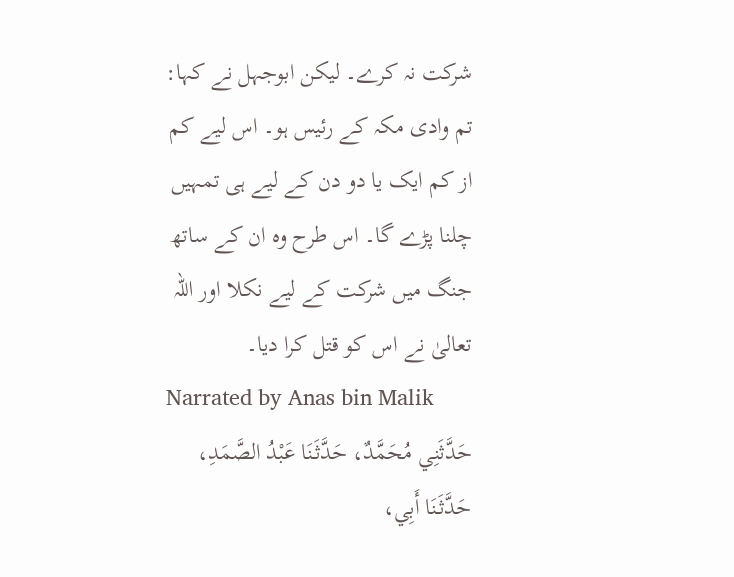شرکت نہ کرے۔ لیکن ابوجہل نے کہا: تم وادی مکہ کے رئیس ہو۔ اس لیے کم از کم ایک یا دو دن کے لیے ہی تمہیں چلنا پڑے گا۔ اس طرح وہ ان کے ساتھ جنگ میں شرکت کے لیے نکلا اور اللہ تعالیٰ نے اس کو قتل کرا دیا۔
Narrated by Anas bin Malik
حَدَّثَنِي مُحَمَّدٌ، حَدَّثَنَا عَبْدُ الصَّمَدِ، حَدَّثَنَا أَبِي،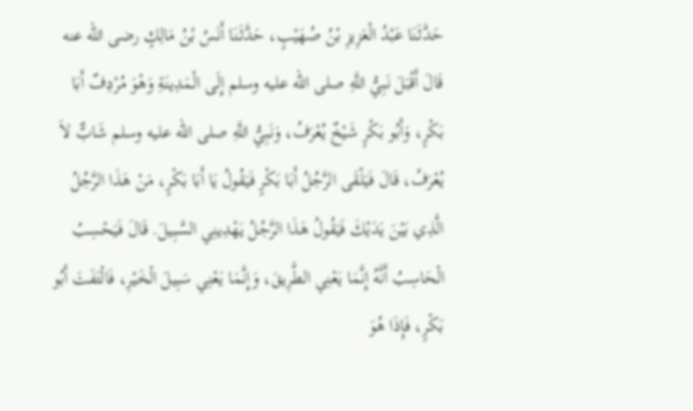حَدَّثَنَا عَبْدُ الْعَزِيزِ بْنُ صُهَيْبٍ، حَدَّثَنَا أَنَسُ بْنُ مَالِكٍ رضى الله عنه قَالَ أَقْبَلَ نَبِيُّ اللَّهِ صلى الله عليه وسلم إِلَى الْمَدِينَةِ وَهْوَ مُرْدِفٌ أَبَا بَكْرٍ، وَأَبُو بَكْرٍ شَيْخٌ يُعْرَفُ، وَنَبِيُّ اللَّهِ صلى الله عليه وسلم شَابٌّ لاَ يُعْرَفُ، قَالَ فَيَلْقَى الرَّجُلُ أَبَا بَكْرٍ فَيَقُولُ يَا أَبَا بَكْرٍ، مَنْ هَذَا الرَّجُلُ الَّذِي بَيْنَ يَدَيْكَ فَيَقُولُ هَذَا الرَّجُلُ يَهْدِينِي السَّبِيلَ. قَالَ فَيَحْسِبُ الْحَاسِبُ أَنَّهُ إِنَّمَا يَعْنِي الطَّرِيقَ، وَإِنَّمَا يَعْنِي سَبِيلَ الْخَيْرِ، فَالْتَفَتَ أَبُو بَكْرٍ، فَإِذَا هُوَ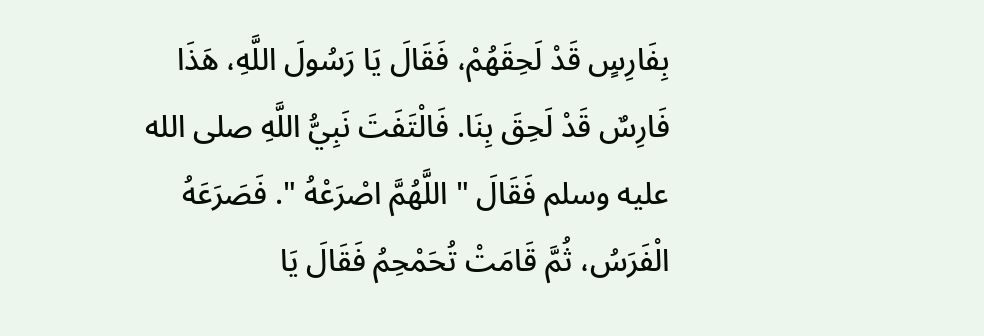بِفَارِسٍ قَدْ لَحِقَهُمْ، فَقَالَ يَا رَسُولَ اللَّهِ، هَذَا فَارِسٌ قَدْ لَحِقَ بِنَا. فَالْتَفَتَ نَبِيُّ اللَّهِ صلى الله عليه وسلم فَقَالَ " اللَّهُمَّ اصْرَعْهُ ". فَصَرَعَهُ الْفَرَسُ، ثُمَّ قَامَتْ تُحَمْحِمُ فَقَالَ يَا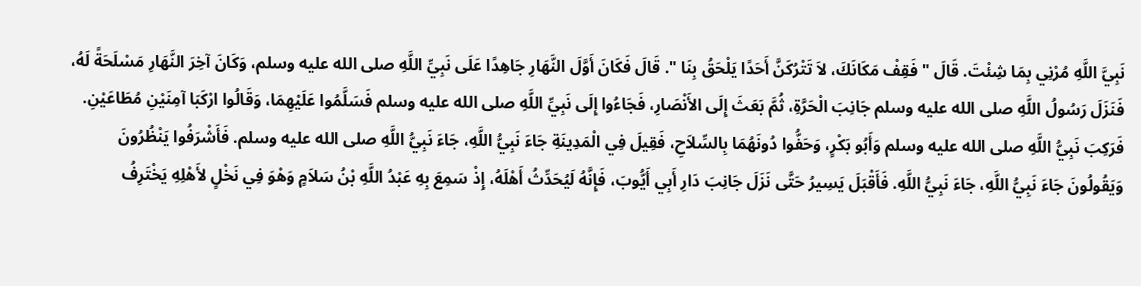نَبِيَّ اللَّهِ مُرْنِي بِمَا شِئْتَ. قَالَ " فَقِفْ مَكَانَكَ، لاَ تَتْرُكَنَّ أَحَدًا يَلْحَقُ بِنَا ". قَالَ فَكَانَ أَوَّلَ النَّهَارِ جَاهِدًا عَلَى نَبِيِّ اللَّهِ صلى الله عليه وسلم، وَكَانَ آخِرَ النَّهَارِ مَسْلَحَةً لَهُ، فَنَزَلَ رَسُولُ اللَّهِ صلى الله عليه وسلم جَانِبَ الْحَرَّةِ، ثُمَّ بَعَثَ إِلَى الأَنْصَارِ، فَجَاءُوا إِلَى نَبِيِّ اللَّهِ صلى الله عليه وسلم فَسَلَّمُوا عَلَيْهِمَا، وَقَالُوا ارْكَبَا آمِنَيْنِ مُطَاعَيْنِ. فَرَكِبَ نَبِيُّ اللَّهِ صلى الله عليه وسلم وَأَبُو بَكْرٍ، وَحَفُّوا دُونَهُمَا بِالسِّلاَحِ، فَقِيلَ فِي الْمَدِينَةِ جَاءَ نَبِيُّ اللَّهِ، جَاءَ نَبِيُّ اللَّهِ صلى الله عليه وسلم. فَأَشْرَفُوا يَنْظُرُونَ وَيَقُولُونَ جَاءَ نَبِيُّ اللَّهِ، جَاءَ نَبِيُّ اللَّهِ. فَأَقْبَلَ يَسِيرُ حَتَّى نَزَلَ جَانِبَ دَارِ أَبِي أَيُّوبَ، فَإِنَّهُ لَيُحَدِّثُ أَهْلَهُ، إِذْ سَمِعَ بِهِ عَبْدُ اللَّهِ بْنُ سَلاَمٍ وَهْوَ فِي نَخْلٍ لأَهْلِهِ يَخْتَرِفُ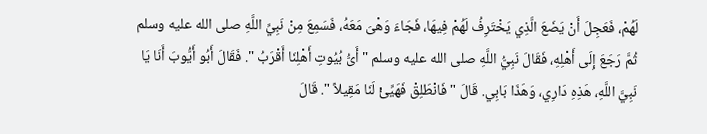لَهُمْ، فَعَجِلَ أَنْ يَضَعَ الَّذِي يَخْتَرِفُ لَهُمْ فِيهَا، فَجَاءَ وَهْىَ مَعَهُ، فَسَمِعَ مِنْ نَبِيِّ اللَّهِ صلى الله عليه وسلم ثُمَّ رَجَعَ إِلَى أَهْلِهِ، فَقَالَ نَبِيُّ اللَّهِ صلى الله عليه وسلم " أَىُّ بُيُوتِ أَهْلِنَا أَقْرَبُ ". فَقَالَ أَبُو أَيُّوبَ أَنَا يَا نَبِيَّ اللَّهِ، هَذِهِ دَارِي، وَهَذَا بَابِي. قَالَ " فَانْطَلِقْ فَهَيِّئْ لَنَا مَقِيلاً ". قَالَ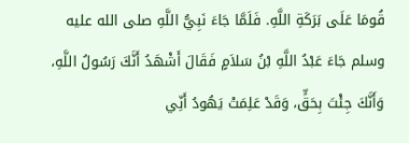قُومَا عَلَى بَرَكَةِ اللَّهِ. فَلَمَّا جَاءَ نَبِيُّ اللَّهِ صلى الله عليه وسلم جَاءَ عَبْدُ اللَّهِ بْنُ سَلاَمٍ فَقَالَ أَشْهَدُ أَنَّكَ رَسُولُ اللَّهِ، وَأَنَّكَ جِئْتَ بِحَقٍّ، وَقَدْ عَلِمَتْ يَهُودُ أَنِّي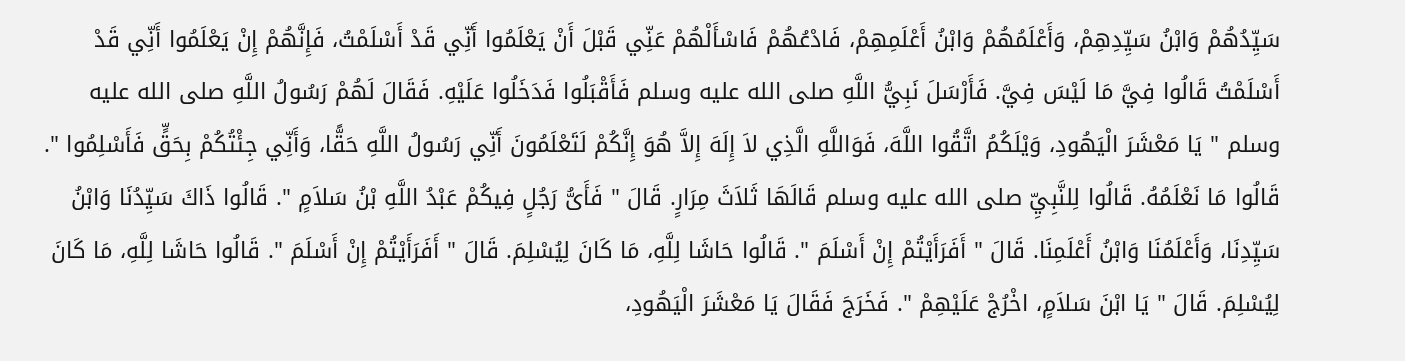سَيِّدُهُمْ وَابْنُ سَيِّدِهِمْ، وَأَعْلَمُهُمْ وَابْنُ أَعْلَمِهِمْ، فَادْعُهُمْ فَاسْأَلْهُمْ عَنِّي قَبْلَ أَنْ يَعْلَمُوا أَنِّي قَدْ أَسْلَمْتُ، فَإِنَّهُمْ إِنْ يَعْلَمُوا أَنِّي قَدْ أَسْلَمْتُ قَالُوا فِيَّ مَا لَيْسَ فِيَّ. فَأَرْسَلَ نَبِيُّ اللَّهِ صلى الله عليه وسلم فَأَقْبَلُوا فَدَخَلُوا عَلَيْهِ. فَقَالَ لَهُمْ رَسُولُ اللَّهِ صلى الله عليه وسلم " يَا مَعْشَرَ الْيَهُودِ، وَيْلَكُمُ اتَّقُوا اللَّهَ، فَوَاللَّهِ الَّذِي لاَ إِلَهَ إِلاَّ هُوَ إِنَّكُمْ لَتَعْلَمُونَ أَنِّي رَسُولُ اللَّهِ حَقًّا، وَأَنِّي جِئْتُكُمْ بِحَقٍّ فَأَسْلِمُوا ". قَالُوا مَا نَعْلَمُهُ. قَالُوا لِلنَّبِيِّ صلى الله عليه وسلم قَالَهَا ثَلاَثَ مِرَارٍ. قَالَ " فَأَىُّ رَجُلٍ فِيكُمْ عَبْدُ اللَّهِ بْنُ سَلاَمٍ ". قَالُوا ذَاكَ سَيِّدُنَا وَابْنُ سَيِّدِنَا، وَأَعْلَمُنَا وَابْنُ أَعْلَمِنَا. قَالَ " أَفَرَأَيْتُمْ إِنْ أَسْلَمَ ". قَالُوا حَاشَا لِلَّهِ، مَا كَانَ لِيُسْلِمَ. قَالَ " أَفَرَأَيْتُمْ إِنْ أَسْلَمَ ". قَالُوا حَاشَا لِلَّهِ، مَا كَانَ لِيُسْلِمَ. قَالَ " يَا ابْنَ سَلاَمٍ، اخْرُجْ عَلَيْهِمْ ". فَخَرَجَ فَقَالَ يَا مَعْشَرَ الْيَهُودِ،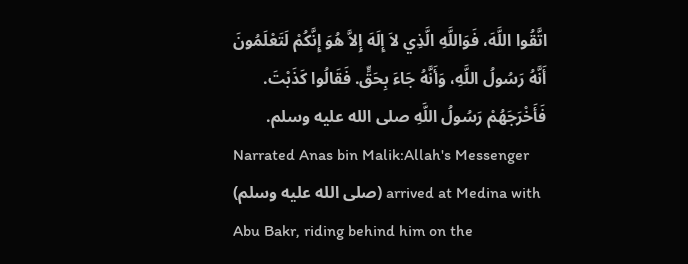اتَّقُوا اللَّهَ، فَوَاللَّهِ الَّذِي لاَ إِلَهَ إِلاَّ هُوَ إِنَّكُمْ لَتَعْلَمُونَ أَنَّهُ رَسُولُ اللَّهِ، وَأَنَّهُ جَاءَ بِحَقٍّ. فَقَالُوا كَذَبْتَ. فَأَخْرَجَهُمْ رَسُولُ اللَّهِ صلى الله عليه وسلم.
Narrated Anas bin Malik:Allah's Messenger (صلى الله عليه وسلم) arrived at Medina with Abu Bakr, riding behind him on the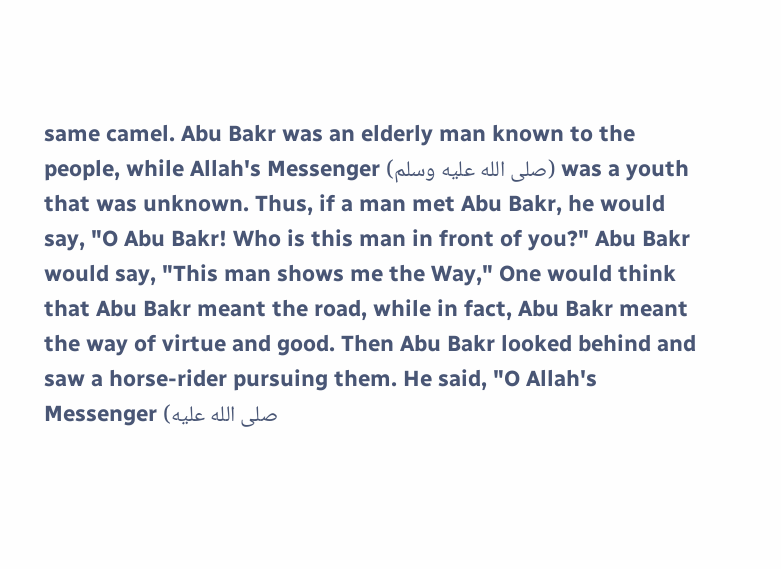same camel. Abu Bakr was an elderly man known to the people, while Allah's Messenger (صلى الله عليه وسلم) was a youth that was unknown. Thus, if a man met Abu Bakr, he would say, "O Abu Bakr! Who is this man in front of you?" Abu Bakr would say, "This man shows me the Way," One would think that Abu Bakr meant the road, while in fact, Abu Bakr meant the way of virtue and good. Then Abu Bakr looked behind and saw a horse-rider pursuing them. He said, "O Allah's Messenger (صلى الله عليه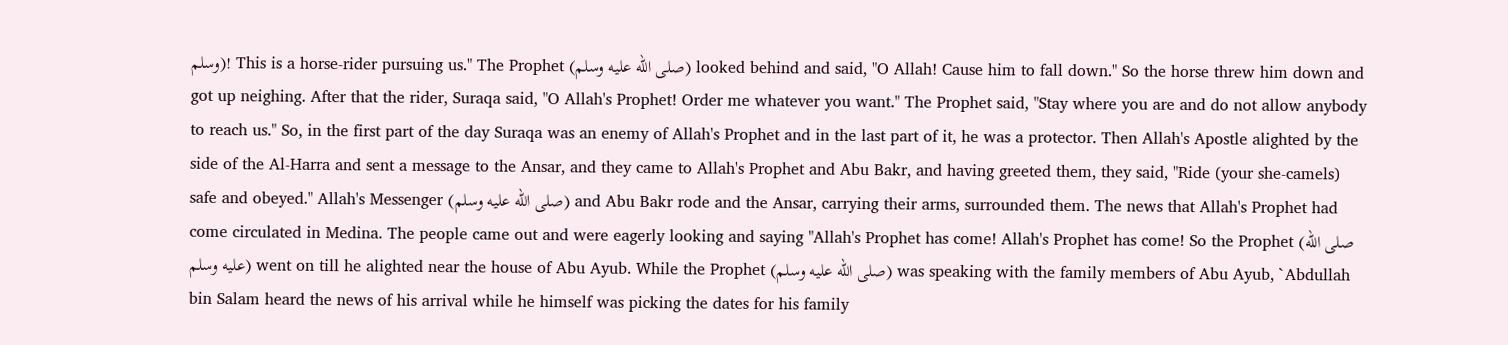وسلم)! This is a horse-rider pursuing us." The Prophet (صلى الله عليه وسلم) looked behind and said, "O Allah! Cause him to fall down." So the horse threw him down and got up neighing. After that the rider, Suraqa said, "O Allah's Prophet! Order me whatever you want." The Prophet said, "Stay where you are and do not allow anybody to reach us." So, in the first part of the day Suraqa was an enemy of Allah's Prophet and in the last part of it, he was a protector. Then Allah's Apostle alighted by the side of the Al-Harra and sent a message to the Ansar, and they came to Allah's Prophet and Abu Bakr, and having greeted them, they said, "Ride (your she-camels) safe and obeyed." Allah's Messenger (صلى الله عليه وسلم) and Abu Bakr rode and the Ansar, carrying their arms, surrounded them. The news that Allah's Prophet had come circulated in Medina. The people came out and were eagerly looking and saying "Allah's Prophet has come! Allah's Prophet has come! So the Prophet (صلى الله عليه وسلم) went on till he alighted near the house of Abu Ayub. While the Prophet (صلى الله عليه وسلم) was speaking with the family members of Abu Ayub, `Abdullah bin Salam heard the news of his arrival while he himself was picking the dates for his family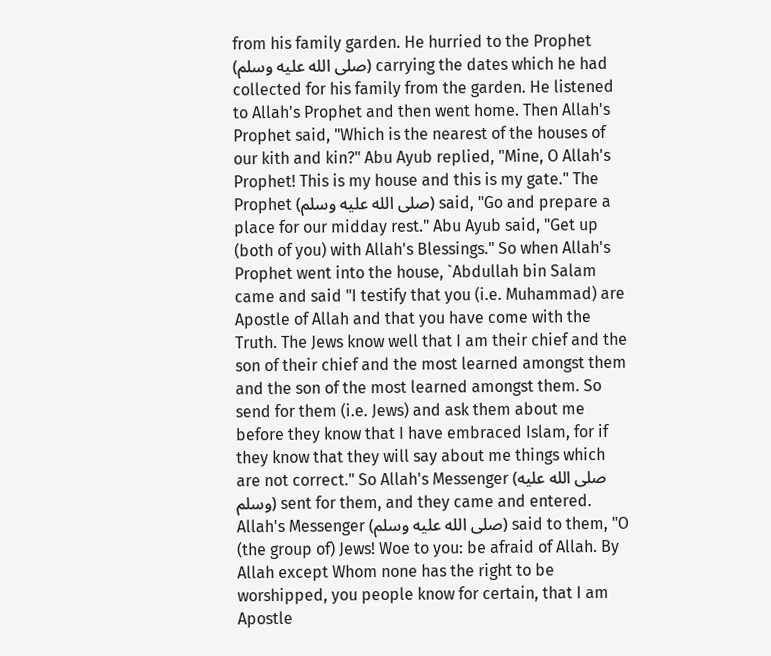from his family garden. He hurried to the Prophet (صلى الله عليه وسلم) carrying the dates which he had collected for his family from the garden. He listened to Allah's Prophet and then went home. Then Allah's Prophet said, "Which is the nearest of the houses of our kith and kin?" Abu Ayub replied, "Mine, O Allah's Prophet! This is my house and this is my gate." The Prophet (صلى الله عليه وسلم) said, "Go and prepare a place for our midday rest." Abu Ayub said, "Get up (both of you) with Allah's Blessings." So when Allah's Prophet went into the house, `Abdullah bin Salam came and said "I testify that you (i.e. Muhammad) are Apostle of Allah and that you have come with the Truth. The Jews know well that I am their chief and the son of their chief and the most learned amongst them and the son of the most learned amongst them. So send for them (i.e. Jews) and ask them about me before they know that I have embraced Islam, for if they know that they will say about me things which are not correct." So Allah's Messenger (صلى الله عليه وسلم) sent for them, and they came and entered. Allah's Messenger (صلى الله عليه وسلم) said to them, "O (the group of) Jews! Woe to you: be afraid of Allah. By Allah except Whom none has the right to be worshipped, you people know for certain, that I am Apostle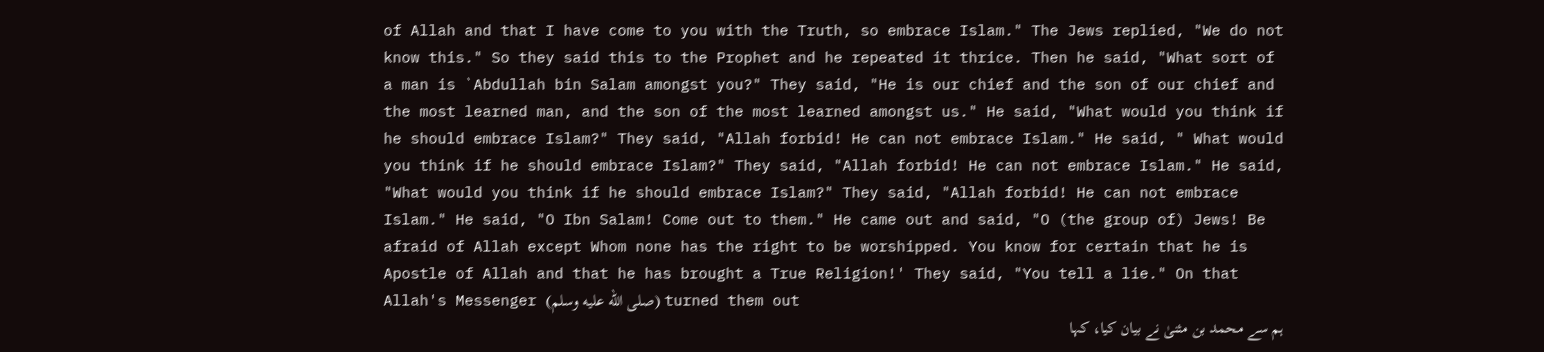of Allah and that I have come to you with the Truth, so embrace Islam." The Jews replied, "We do not know this." So they said this to the Prophet and he repeated it thrice. Then he said, "What sort of a man is `Abdullah bin Salam amongst you?" They said, "He is our chief and the son of our chief and the most learned man, and the son of the most learned amongst us." He said, "What would you think if he should embrace Islam?" They said, "Allah forbid! He can not embrace Islam." He said, " What would you think if he should embrace Islam?" They said, "Allah forbid! He can not embrace Islam." He said, "What would you think if he should embrace Islam?" They said, "Allah forbid! He can not embrace Islam." He said, "O Ibn Salam! Come out to them." He came out and said, "O (the group of) Jews! Be afraid of Allah except Whom none has the right to be worshipped. You know for certain that he is Apostle of Allah and that he has brought a True Religion!' They said, "You tell a lie." On that Allah's Messenger (صلى الله عليه وسلم) turned them out
ہم سے محمد بن مثنیٰ نے بیان کیا، کہا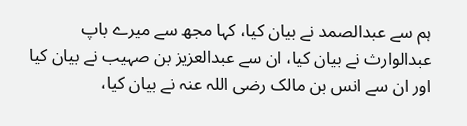ہم سے عبدالصمد نے بیان کیا، کہا مجھ سے میرے باپ عبدالوارث نے بیان کیا، ان سے عبدالعزیز بن صہیب نے بیان کیا اور ان سے انس بن مالک رضی اللہ عنہ نے بیان کیا،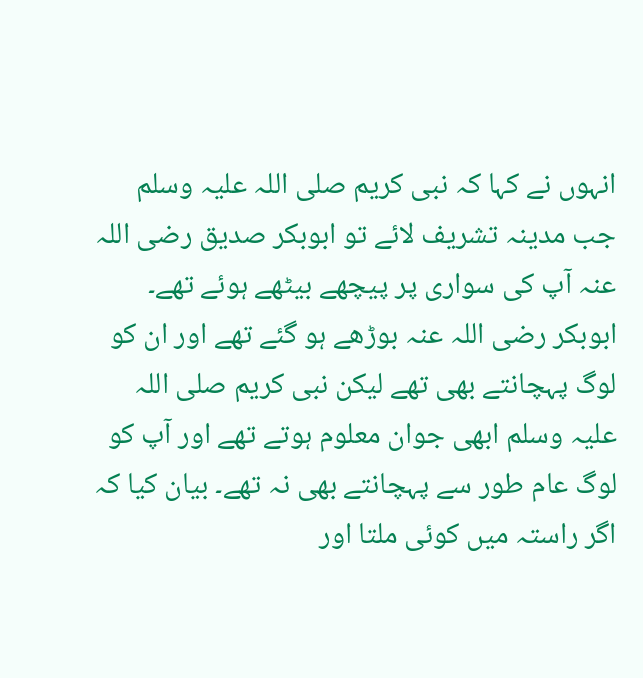انہوں نے کہا کہ نبی کریم صلی اللہ علیہ وسلم جب مدینہ تشریف لائے تو ابوبکر صدیق رضی اللہ عنہ آپ کی سواری پر پیچھے بیٹھے ہوئے تھے۔ ابوبکر رضی اللہ عنہ بوڑھے ہو گئے تھے اور ان کو لوگ پہچانتے بھی تھے لیکن نبی کریم صلی اللہ علیہ وسلم ابھی جوان معلوم ہوتے تھے اور آپ کو لوگ عام طور سے پہچانتے بھی نہ تھے۔ بیان کیا کہ اگر راستہ میں کوئی ملتا اور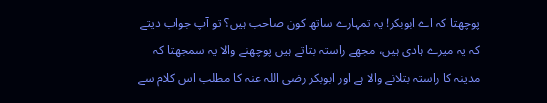پوچھتا کہ اے ابوبکر! یہ تمہارے ساتھ کون صاحب ہیں؟ تو آپ جواب دیتے کہ یہ میرے ہادی ہیں، مجھے راستہ بتاتے ہیں پوچھنے والا یہ سمجھتا کہ مدینہ کا راستہ بتلانے والا ہے اور ابوبکر رضی اللہ عنہ کا مطلب اس کلام سے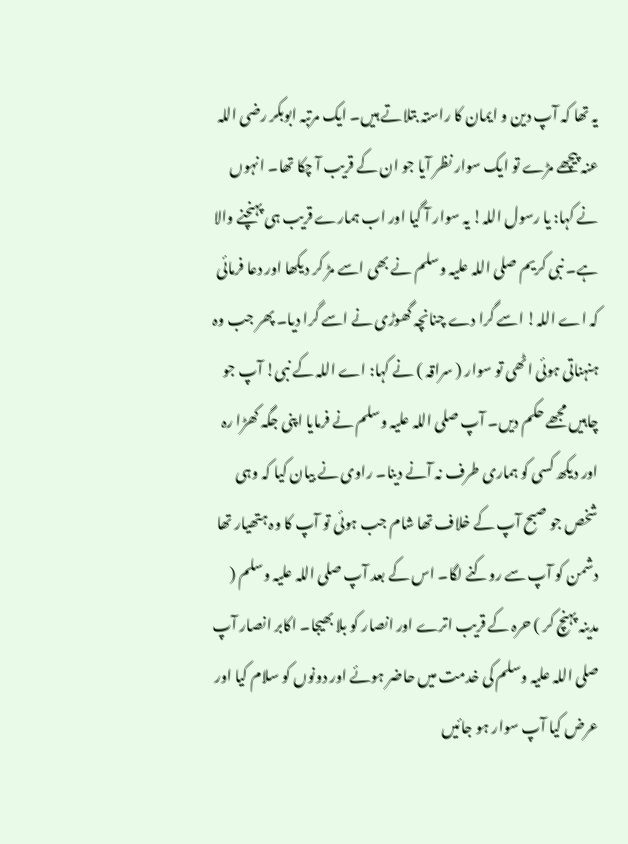یہ تھا کہ آپ دین و ایمان کا راستہ بتلاتے ہیں۔ ایک مرتبہ ابوبکر رضی اللہ عنہ پیچھے مڑے تو ایک سوار نظر آیا جو ان کے قریب آ چکا تھا۔ انہوں نے کہا: یا رسول اللہ! یہ سوار آ گیا اور اب ہمارے قریب ہی پہنچنے والا ہے۔ نبی کریم صلی اللہ علیہ وسلم نے بھی اسے مڑ کر دیکھا اور دعا فرمائی کہ اے اللہ! اسے گرا دے چنانچہ گھوڑی نے اسے گرا دیا۔ پھر جب وہ ہنہناتی ہوئی اٹھی تو سوار ( سراقہ ) نے کہا: اے اللہ کے نبی! آپ جو چاہیں مجھے حکم دیں۔ آپ صلی اللہ علیہ وسلم نے فرمایا اپنی جگہ کھڑا رہ اور دیکھ کسی کو ہماری طرف نہ آنے دینا۔ راوی نے بیان کیا کہ وہی شخص جو صبح آپ کے خلاف تھا شام جب ہوئی تو آپ کا وہ ہتھیار تھا دشمن کو آپ سے روکنے لگا۔ اس کے بعد آپ صلی اللہ علیہ وسلم ( مدینہ پہنچ کر ) حرہ کے قریب اترے اور انصار کو بلا بھیجا۔ اکابر انصار آپ صلی اللہ علیہ وسلم کی خدمت میں حاضر ہوئے اور دونوں کو سلام کیا اور عرض کیا آپ سوار ہو جائیں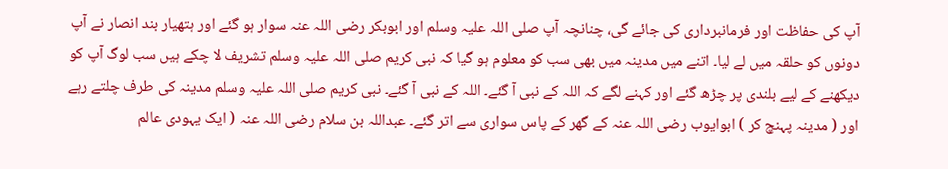آپ کی حفاظت اور فرمانبرداری کی جائے گی، چنانچہ آپ صلی اللہ علیہ وسلم اور ابوبکر رضی اللہ عنہ سوار ہو گئے اور ہتھیار بند انصار نے آپ دونوں کو حلقہ میں لے لیا۔ اتنے میں مدینہ میں بھی سب کو معلوم ہو گیا کہ نبی کریم صلی اللہ علیہ وسلم تشریف لا چکے ہیں سب لوگ آپ کو دیکھنے کے لیے بلندی پر چڑھ گئے اور کہنے لگے کہ اللہ کے نبی آ گئے۔ اللہ کے نبی آ گئے۔ نبی کریم صلی اللہ علیہ وسلم مدینہ کی طرف چلتے رہے اور ( مدینہ پہنچ کر ) ابوایوب رضی اللہ عنہ کے گھر کے پاس سواری سے اتر گئے۔ عبداللہ بن سلام رضی اللہ عنہ ( ایک یہودی عالم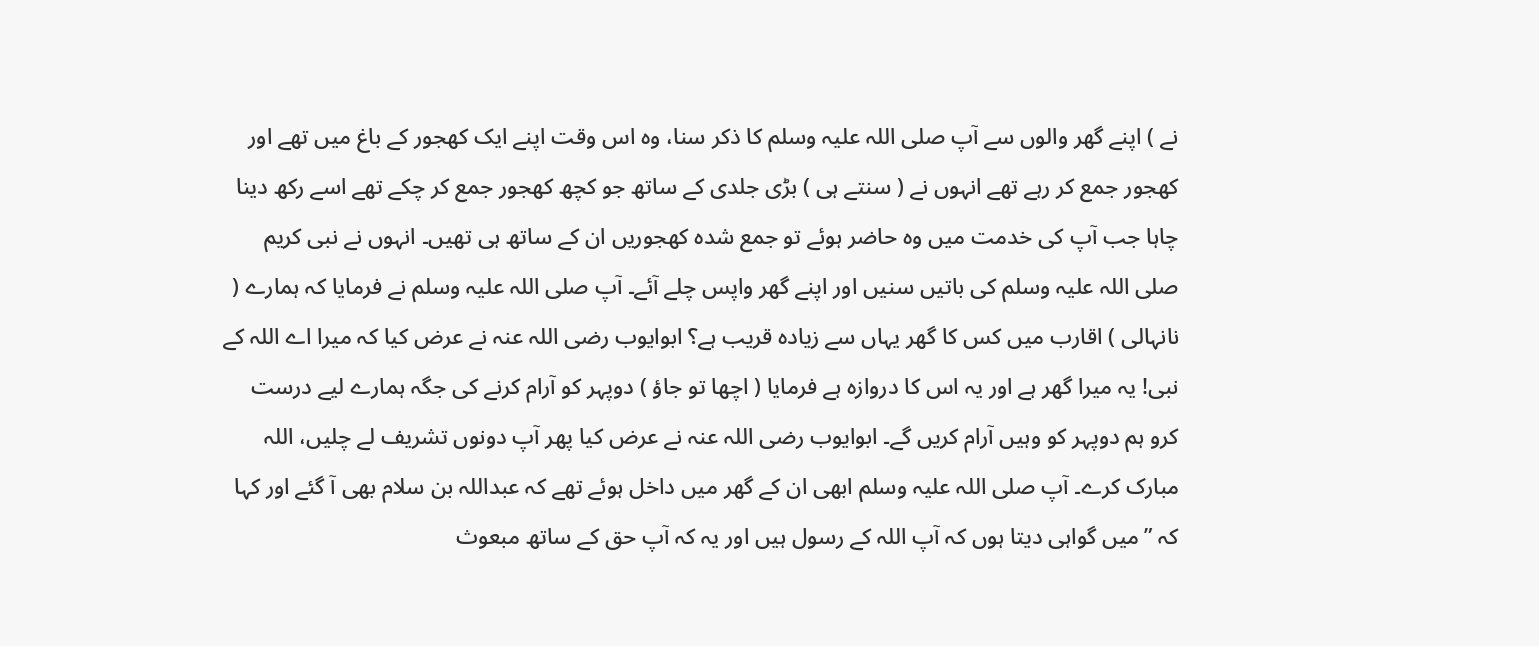نے ) اپنے گھر والوں سے آپ صلی اللہ علیہ وسلم کا ذکر سنا، وہ اس وقت اپنے ایک کھجور کے باغ میں تھے اور کھجور جمع کر رہے تھے انہوں نے ( سنتے ہی ) بڑی جلدی کے ساتھ جو کچھ کھجور جمع کر چکے تھے اسے رکھ دینا چاہا جب آپ کی خدمت میں وہ حاضر ہوئے تو جمع شدہ کھجوریں ان کے ساتھ ہی تھیں۔ انہوں نے نبی کریم صلی اللہ علیہ وسلم کی باتیں سنیں اور اپنے گھر واپس چلے آئے۔ آپ صلی اللہ علیہ وسلم نے فرمایا کہ ہمارے ( نانہالی ) اقارب میں کس کا گھر یہاں سے زیادہ قریب ہے؟ ابوایوب رضی اللہ عنہ نے عرض کیا کہ میرا اے اللہ کے نبی! یہ میرا گھر ہے اور یہ اس کا دروازہ ہے فرمایا ( اچھا تو جاؤ ) دوپہر کو آرام کرنے کی جگہ ہمارے لیے درست کرو ہم دوپہر کو وہیں آرام کریں گے۔ ابوایوب رضی اللہ عنہ نے عرض کیا پھر آپ دونوں تشریف لے چلیں، اللہ مبارک کرے۔ آپ صلی اللہ علیہ وسلم ابھی ان کے گھر میں داخل ہوئے تھے کہ عبداللہ بن سلام بھی آ گئے اور کہا کہ ”میں گواہی دیتا ہوں کہ آپ اللہ کے رسول ہیں اور یہ کہ آپ حق کے ساتھ مبعوث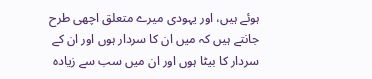ہوئے ہیں، اور یہودی میرے متعلق اچھی طرح جانتے ہیں کہ میں ان کا سردار ہوں اور ان کے سردار کا بیٹا ہوں اور ان میں سب سے زیادہ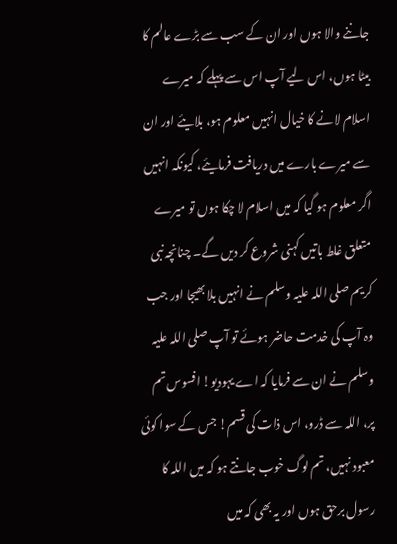جاننے والا ہوں اور ان کے سب سے بڑے عالم کا بیٹا ہوں، اس لیے آپ اس سے پہلے کہ میرے اسلام لانے کا خیال انہیں معلوم ہو، بلایئے اور ان سے میرے بارے میں دریافت فرمایئے، کیونکہ انہیں اگر معلوم ہو گیا کہ میں اسلام لا چکا ہوں تو میرے متعلق غلط باتیں کہنی شروع کر دیں گے۔ چنانچہ نبی کریم صلی اللہ علیہ وسلم نے انہیں بلا بھیجا اور جب وہ آپ کی خدمت حاضر ہوئے تو آپ صلی اللہ علیہ وسلم نے ان سے فرمایا کہ اے یہودیو! افسوس تم پر، اللہ سے ڈرو، اس ذات کی قسم! جس کے سوا کوئی معبود نہیں، تم لوگ خوب جانتے ہو کہ میں اللہ کا رسول برحق ہوں اور یہ بھی کہ میں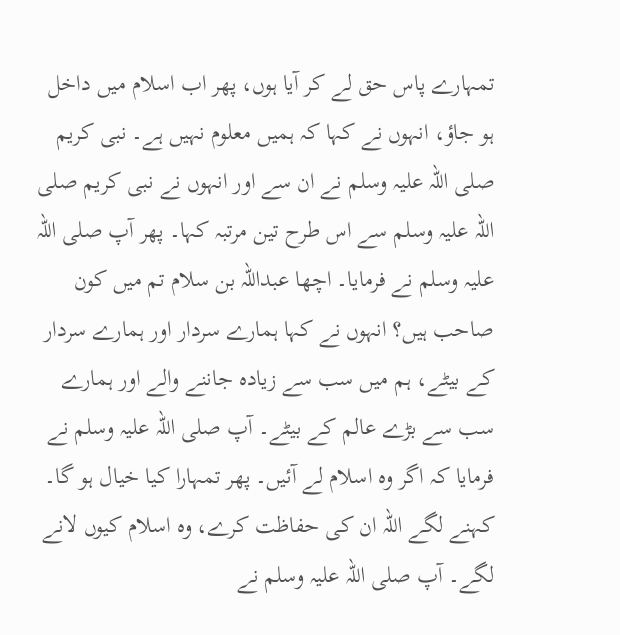تمہارے پاس حق لے کر آیا ہوں، پھر اب اسلام میں داخل ہو جاؤ، انہوں نے کہا کہ ہمیں معلوم نہیں ہے۔ نبی کریم صلی اللہ علیہ وسلم نے ان سے اور انہوں نے نبی کریم صلی اللہ علیہ وسلم سے اس طرح تین مرتبہ کہا۔ پھر آپ صلی اللہ علیہ وسلم نے فرمایا۔ اچھا عبداللہ بن سلام تم میں کون صاحب ہیں؟ انہوں نے کہا ہمارے سردار اور ہمارے سردار کے بیٹے، ہم میں سب سے زیادہ جاننے والے اور ہمارے سب سے بڑے عالم کے بیٹے۔ آپ صلی اللہ علیہ وسلم نے فرمایا کہ اگر وہ اسلام لے آئیں۔ پھر تمہارا کیا خیال ہو گا۔ کہنے لگے اللہ ان کی حفاظت کرے، وہ اسلام کیوں لانے لگے۔ آپ صلی اللہ علیہ وسلم نے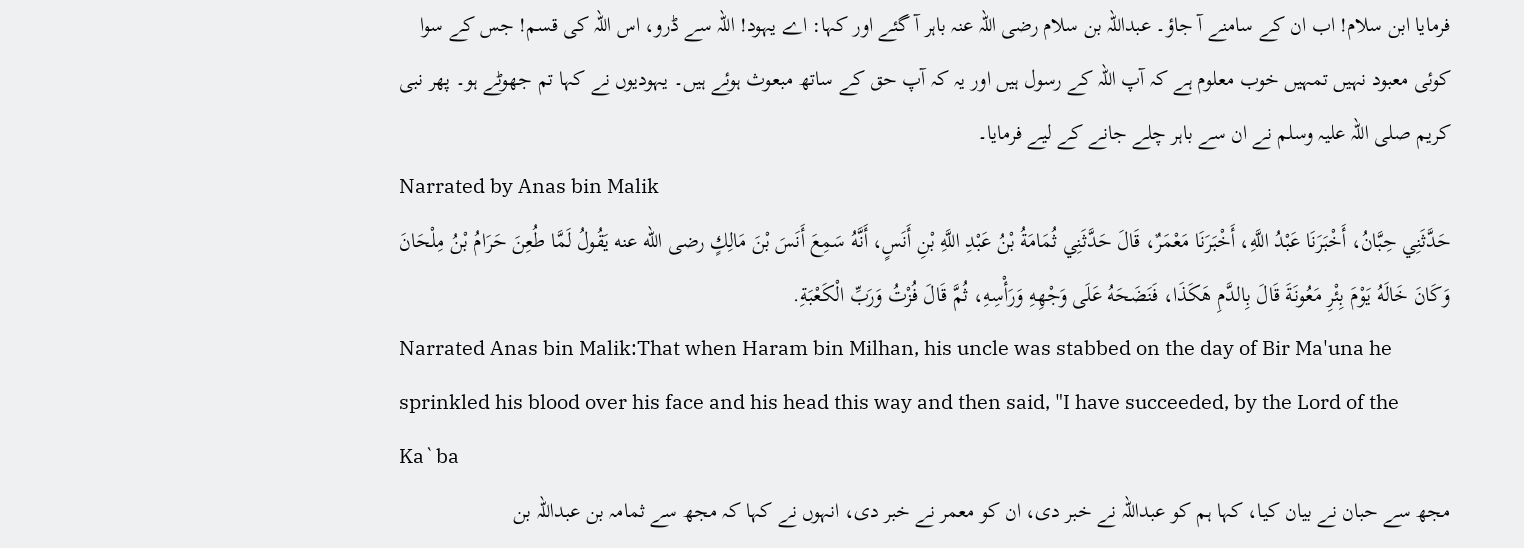فرمایا ابن سلام! اب ان کے سامنے آ جاؤ۔ عبداللہ بن سلام رضی اللہ عنہ باہر آ گئے اور کہا: اے یہود! اللہ سے ڈرو، اس اللہ کی قسم! جس کے سوا کوئی معبود نہیں تمہیں خوب معلوم ہے کہ آپ اللہ کے رسول ہیں اور یہ کہ آپ حق کے ساتھ مبعوث ہوئے ہیں۔ یہودیوں نے کہا تم جھوٹے ہو۔ پھر نبی کریم صلی اللہ علیہ وسلم نے ان سے باہر چلے جانے کے لیے فرمایا۔
Narrated by Anas bin Malik
حَدَّثَنِي حِبَّانُ، أَخْبَرَنَا عَبْدُ اللَّهِ، أَخْبَرَنَا مَعْمَرٌ، قَالَ حَدَّثَنِي ثُمَامَةُ بْنُ عَبْدِ اللَّهِ بْنِ أَنَسٍ، أَنَّهُ سَمِعَ أَنَسَ بْنَ مَالِكٍ رضى الله عنه يَقُولُ لَمَّا طُعِنَ حَرَامُ بْنُ مِلْحَانَ وَكَانَ خَالَهُ يَوْمَ بِئْرِ مَعُونَةَ قَالَ بِالدَّمِ هَكَذَا، فَنَضَحَهُ عَلَى وَجْهِهِ وَرَأْسِهِ، ثُمَّ قَالَ فُزْتُ وَرَبِّ الْكَعْبَةِ.
Narrated Anas bin Malik:That when Haram bin Milhan, his uncle was stabbed on the day of Bir Ma'una he sprinkled his blood over his face and his head this way and then said, "I have succeeded, by the Lord of the Ka`ba
مجھ سے حبان نے بیان کیا، کہا ہم کو عبداللہ نے خبر دی، ان کو معمر نے خبر دی، انہوں نے کہا کہ مجھ سے ثمامہ بن عبداللہ بن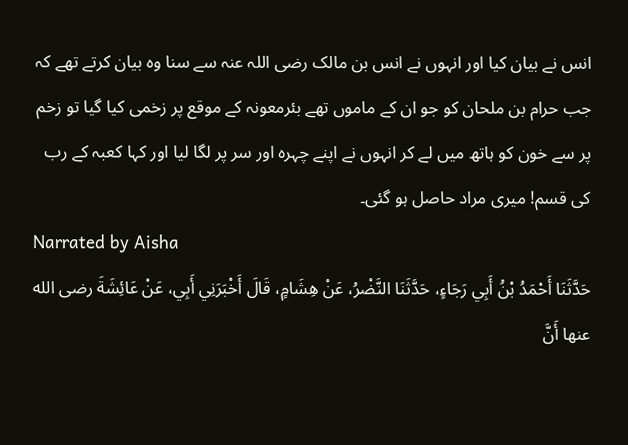انس نے بیان کیا اور انہوں نے انس بن مالک رضی اللہ عنہ سے سنا وہ بیان کرتے تھے کہ جب حرام بن ملحان کو جو ان کے ماموں تھے بئرمعونہ کے موقع پر زخمی کیا گیا تو زخم پر سے خون کو ہاتھ میں لے کر انہوں نے اپنے چہرہ اور سر پر لگا لیا اور کہا کعبہ کے رب کی قسم! میری مراد حاصل ہو گئی۔
Narrated by Aisha
حَدَّثَنَا أَحْمَدُ بْنُ أَبِي رَجَاءٍ، حَدَّثَنَا النَّضْرُ، عَنْ هِشَامٍ، قَالَ أَخْبَرَنِي أَبِي، عَنْ عَائِشَةَ رضى الله عنها أَنَّ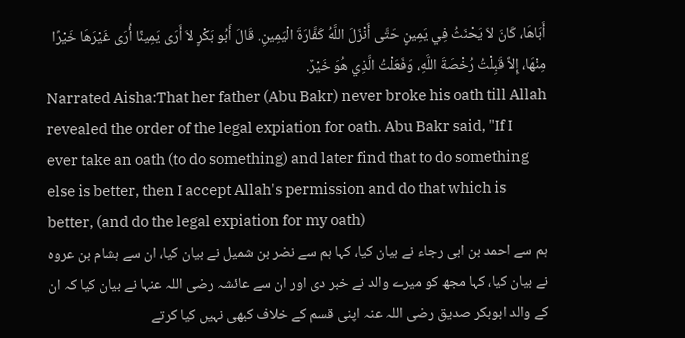أَبَاهَا، كَانَ لاَ يَحْنَثُ فِي يَمِينٍ حَتَّى أَنْزَلَ اللَّهُ كَفَّارَةَ الْيَمِينِ. قَالَ أَبُو بَكْرٍ لاَ أَرَى يَمِينًا أُرَى غَيْرَهَا خَيْرًا مِنْهَا، إِلاَّ قَبِلْتُ رُخْصَةَ اللَّهِ، وَفَعَلْتُ الَّذِي هُوَ خَيْرٌ.
Narrated Aisha:That her father (Abu Bakr) never broke his oath till Allah revealed the order of the legal expiation for oath. Abu Bakr said, "If I ever take an oath (to do something) and later find that to do something else is better, then I accept Allah's permission and do that which is better, (and do the legal expiation for my oath)
ہم سے احمد بن ابی رجاء نے بیان کیا، کہا ہم سے نضر بن شمیل نے بیان کیا، ان سے ہشام بن عروہ نے بیان کیا، کہا مجھ کو میرے والد نے خبر دی اور ان سے عائشہ رضی اللہ عنہا نے بیان کیا کہ ان کے والد ابوبکر صدیق رضی اللہ عنہ اپنی قسم کے خلاف کبھی نہیں کیا کرتے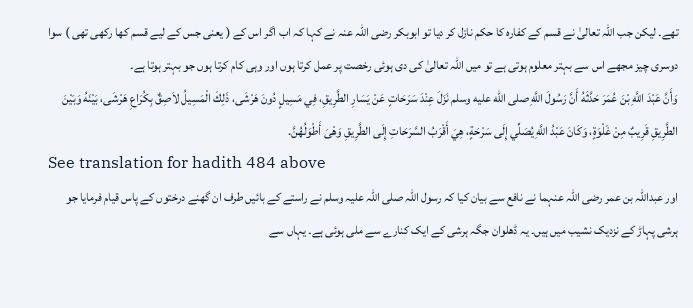تھے۔ لیکن جب اللہ تعالیٰ نے قسم کے کفارہ کا حکم نازل کر دیا تو ابوبکر رضی اللہ عنہ نے کہا کہ اب اگر اس کے ( یعنی جس کے لیے قسم کھا رکھی تھی ) سوا دوسری چیز مجھے اس سے بہتر معلوم ہوتی ہے تو میں اللہ تعالیٰ کی دی ہوئی رخصت پر عمل کرتا ہوں اور وہی کام کرتا ہوں جو بہتر ہوتا ہے۔
وَأَنَّ عَبْدَ اللَّهِ بْنَ عُمَرَ حَدَّثَهُ أَنَّ رَسُولَ اللَّهِ صلى الله عليه وسلم نَزَلَ عِنْدَ سَرَحَاتٍ عَنْ يَسَارِ الطَّرِيقِ، فِي مَسِيلٍ دُونَ هَرْشَى، ذَلِكَ الْمَسِيلُ لاَصِقٌ بِكُرَاعِ هَرْشَى، بَيْنَهُ وَبَيْنَ الطَّرِيقِ قَرِيبٌ مِنْ غَلْوَةٍ، وَكَانَ عَبْدُ اللَّهِ يُصَلِّي إِلَى سَرْحَةٍ، هِيَ أَقْرَبُ السَّرَحَاتِ إِلَى الطَّرِيقِ وَهْىَ أَطْوَلُهُنَّ.
See translation for hadith 484 above
اور عبداللہ بن عمر رضی اللہ عنہما نے نافع سے بیان کیا کہ رسول اللہ صلی اللہ علیہ وسلم نے راستے کے بائیں طرف ان گھنے درختوں کے پاس قیام فرمایا جو ہرشی پہاڑ کے نزدیک نشیب میں ہیں۔ یہ ڈھلوان جگہ ہرشی کے ایک کنارے سے ملی ہوئی ہے۔ یہاں سے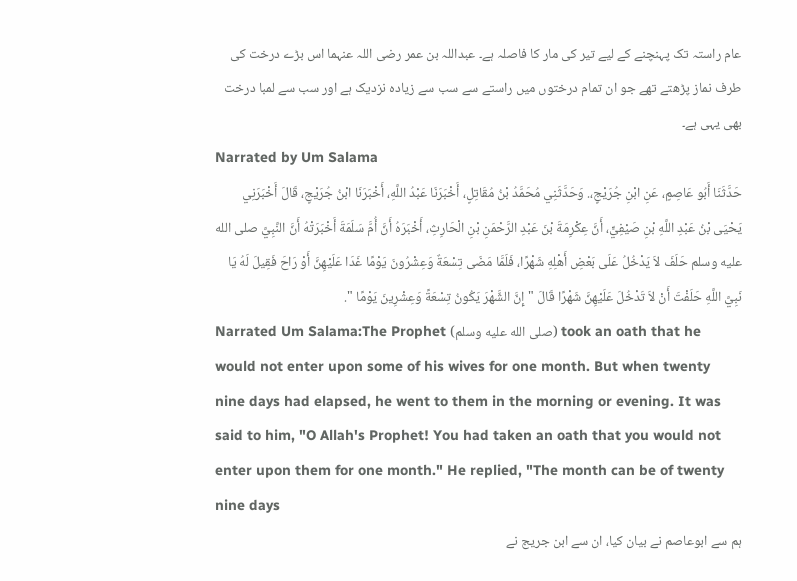عام راستہ تک پہنچنے کے لیے تیر کی مار کا فاصلہ ہے۔ عبداللہ بن عمر رضی اللہ عنہما اس بڑے درخت کی طرف نماز پڑھتے تھے جو ان تمام درختوں میں راستے سے سب سے زیادہ نزدیک ہے اور سب سے لمبا درخت بھی یہی ہے۔
Narrated by Um Salama
حَدَّثَنَا أَبُو عَاصِمٍ، عَنِ ابْنِ جُرَيْجٍ،. وَحَدَّثَنِي مُحَمَّدُ بْنُ مُقَاتِلٍ، أَخْبَرَنَا عَبْدُ اللَّهِ، أَخْبَرَنَا ابْنُ جُرَيْجٍ، قَالَ أَخْبَرَنِي يَحْيَى بْنُ عَبْدِ اللَّهِ بْنِ صَيْفِيٍّ، أَنَّ عِكْرِمَةَ بْنَ عَبْدِ الرَّحْمَنِ بْنِ الْحَارِثِ، أَخْبَرَهُ أَنَّ أُمَّ سَلَمَةَ أَخْبَرَتْهُ أَنَّ النَّبِيَّ صلى الله عليه وسلم حَلَفَ لاَ يَدْخُلُ عَلَى بَعْضِ أَهْلِهِ شَهْرًا، فَلَمَّا مَضَى تِسْعَةٌ وَعِشْرُونَ يَوْمًا غَدَا عَلَيْهِنَّ أَوْ رَاحَ فَقِيلَ لَهُ يَا نَبِيَّ اللَّهِ حَلَفْتَ أَنْ لاَ تَدْخُلَ عَلَيْهِنَّ شَهْرًا قَالَ " إِنَّ الشَّهْرَ يَكُونُ تِسْعَةً وَعِشْرِينَ يَوْمًا ".
Narrated Um Salama:The Prophet (صلى الله عليه وسلم) took an oath that he would not enter upon some of his wives for one month. But when twenty nine days had elapsed, he went to them in the morning or evening. It was said to him, "O Allah's Prophet! You had taken an oath that you would not enter upon them for one month." He replied, "The month can be of twenty nine days
ہم سے ابوعاصم نے بیان کیا، ان سے ابن جریج نے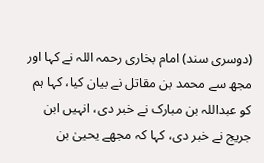(دوسری سند) امام بخاری رحمہ اللہ نے کہا اور مجھ سے محمد بن مقاتل نے بیان کیا، کہا ہم کو عبداللہ بن مبارک نے خبر دی، انہیں ابن جریج نے خبر دی، کہا کہ مجھے یحییٰ بن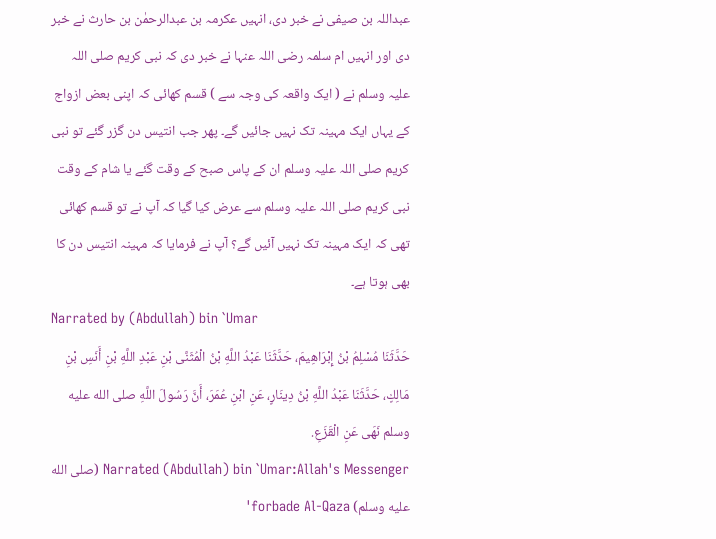عبداللہ بن صیفی نے خبر دی، انہیں عکرمہ بن عبدالرحمٰن بن حارث نے خبر دی اور انہیں ام سلمہ رضی اللہ عنہا نے خبر دی کہ نبی کریم صلی اللہ علیہ وسلم نے ( ایک واقعہ کی وجہ سے ) قسم کھائی کہ اپنی بعض ازواج کے یہاں ایک مہینہ تک نہیں جائیں گے۔ پھر جب انتیس دن گزر گئے تو نبی کریم صلی اللہ علیہ وسلم ان کے پاس صبح کے وقت گئے یا شام کے وقت نبی کریم صلی اللہ علیہ وسلم سے عرض کیا گیا کہ آپ نے تو قسم کھائی تھی کہ ایک مہینہ تک نہیں آئیں گے؟ آپ نے فرمایا کہ مہینہ انتیس دن کا بھی ہوتا ہے۔
Narrated by (Abdullah) bin `Umar
حَدَّثَنَا مُسْلِمُ بْنُ إِبْرَاهِيمَ، حَدَّثَنَا عَبْدُ اللَّهِ بْنُ الْمُثَنَّى بْنِ عَبْدِ اللَّهِ بْنِ أَنَسِ بْنِ مَالِكٍ، حَدَّثَنَا عَبْدُ اللَّهِ بْنُ دِينَارٍ، عَنِ ابْنِ عُمَرَ، أَنَّ رَسُولَ اللَّهِ صلى الله عليه وسلم نَهَى عَنِ الْقَزَعِ.
Narrated (Abdullah) bin `Umar:Allah's Messenger (صلى الله عليه وسلم) forbade Al-Qaza'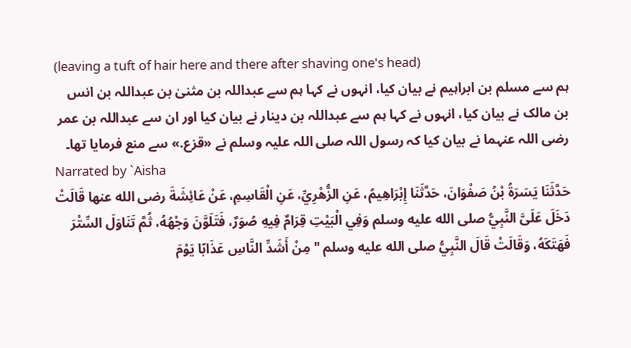(leaving a tuft of hair here and there after shaving one's head)
ہم سے مسلم بن ابراہیم نے بیان کیا، انہوں نے کہا ہم سے عبداللہ بن مثنیٰ بن عبداللہ بن انس بن مالک نے بیان کیا، انہوں نے کہا ہم سے عبداللہ بن دینار نے بیان کیا اور ان سے عبداللہ بن عمر رضی اللہ عنہما نے بیان کیا کہ رسول اللہ صلی اللہ علیہ وسلم نے «قزع.» سے منع فرمایا تھا۔
Narrated by `Aisha
حَدَّثَنَا يَسَرَةُ بْنُ صَفْوَانَ، حَدَّثَنَا إِبْرَاهِيمُ، عَنِ الزُّهْرِيِّ، عَنِ الْقَاسِمِ، عَنْ عَائِشَةَ رضى الله عنها قَالَتْ دَخَلَ عَلَىَّ النَّبِيُّ صلى الله عليه وسلم وَفِي الْبَيْتِ قِرَامٌ فِيهِ صُوَرٌ، فَتَلَوَّنَ وَجْهُهُ، ثُمَّ تَنَاوَلَ السِّتْرَ فَهَتَكَهُ، وَقَالَتْ قَالَ النَّبِيُّ صلى الله عليه وسلم " مِنْ أَشَدِّ النَّاسِ عَذَابًا يَوْمَ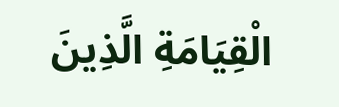الْقِيَامَةِ الَّذِينَ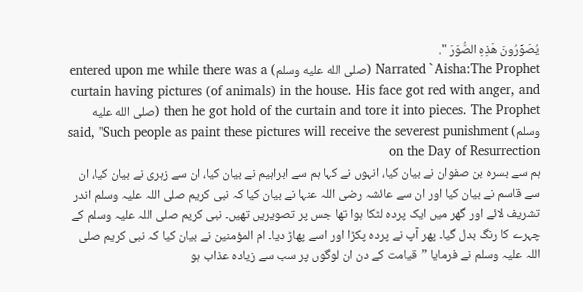يُصَوِّرُونَ هَذِهِ الصُّوَرَ ".
Narrated `Aisha:The Prophet (صلى الله عليه وسلم) entered upon me while there was a curtain having pictures (of animals) in the house. His face got red with anger, and then he got hold of the curtain and tore it into pieces. The Prophet (صلى الله عليه وسلم) said, "Such people as paint these pictures will receive the severest punishment on the Day of Resurrection
ہم سے بسرہ بن صفوان نے بیان کیا، انہوں نے کہا ہم سے ابراہیم نے بیان کیا، ان سے زہری نے بیان کیا، ان سے قاسم نے بیان کیا اور ان سے عائشہ رضی اللہ عنہا نے بیان کیا کہ نبی کریم صلی اللہ علیہ وسلم اندر تشریف لائے اور گھر میں ایک پردہ لٹکا ہوا تھا جس پر تصویریں تھیں۔ نبی کریم صلی اللہ علیہ وسلم کے چہرے کا رنگ بدل گیا۔ پھر آپ نے پردہ پکڑا اور اسے پھاڑ دیا۔ ام المؤمنین نے بیان کیا کہ نبی کریم صلی اللہ علیہ وسلم نے فرمایا ”قیامت کے دن ان لوگوں پر سب سے زیادہ عذاب ہو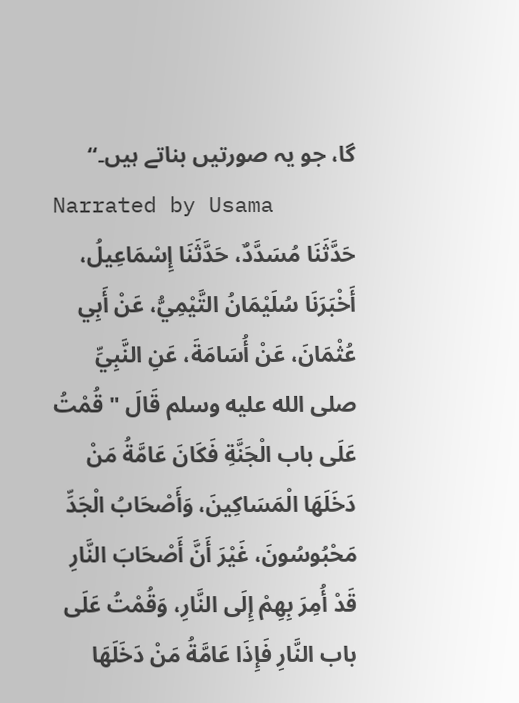گا، جو یہ صورتیں بناتے ہیں۔“
Narrated by Usama
حَدَّثَنَا مُسَدَّدٌ، حَدَّثَنَا إِسْمَاعِيلُ، أَخْبَرَنَا سُلَيْمَانُ التَّيْمِيُّ، عَنْ أَبِي عُثْمَانَ، عَنْ أُسَامَةَ، عَنِ النَّبِيِّ صلى الله عليه وسلم قَالَ " قُمْتُ عَلَى باب الْجَنَّةِ فَكَانَ عَامَّةُ مَنْ دَخَلَهَا الْمَسَاكِينَ، وَأَصْحَابُ الْجَدِّ مَحْبُوسُونَ، غَيْرَ أَنَّ أَصْحَابَ النَّارِ قَدْ أُمِرَ بِهِمْ إِلَى النَّارِ، وَقُمْتُ عَلَى باب النَّارِ فَإِذَا عَامَّةُ مَنْ دَخَلَهَا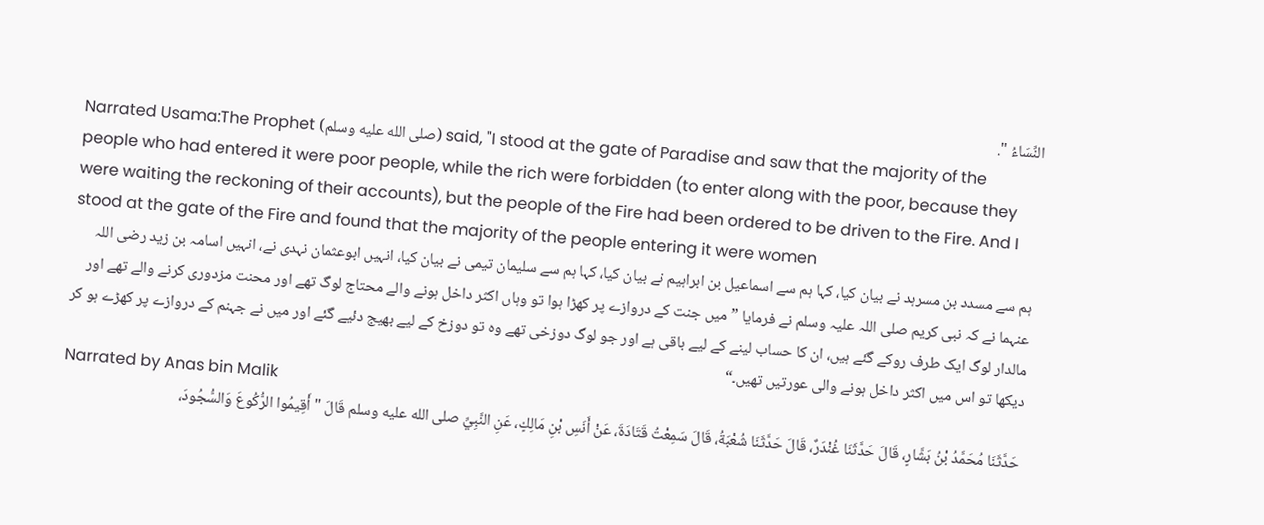النِّسَاءُ ".
Narrated Usama:The Prophet (صلى الله عليه وسلم) said, "I stood at the gate of Paradise and saw that the majority of the people who had entered it were poor people, while the rich were forbidden (to enter along with the poor, because they were waiting the reckoning of their accounts), but the people of the Fire had been ordered to be driven to the Fire. And I stood at the gate of the Fire and found that the majority of the people entering it were women
ہم سے مسدد بن مسرہد نے بیان کیا، کہا ہم سے اسماعیل بن ابراہیم نے بیان کیا، کہا ہم سے سلیمان تیمی نے بیان کیا، انہیں ابوعثمان نہدی نے، انہیں اسامہ بن زید رضی اللہ عنہما نے کہ نبی کریم صلی اللہ علیہ وسلم نے فرمایا ”میں جنت کے دروازے پر کھڑا ہوا تو وہاں اکثر داخل ہونے والے محتاج لوگ تھے اور محنت مزدوری کرنے والے تھے اور مالدار لوگ ایک طرف روکے گئے ہیں، ان کا حساب لینے کے لیے باقی ہے اور جو لوگ دوزخی تھے وہ تو دوزخ کے لیے بھیج دئیے گئے اور میں نے جہنم کے دروازے پر کھڑے ہو کر دیکھا تو اس میں اکثر داخل ہونے والی عورتیں تھیں۔“
Narrated by Anas bin Malik
حَدَّثَنَا مُحَمَّدُ بْنُ بَشَّارٍ، قَالَ حَدَّثَنَا غُنْدَرٌ، قَالَ حَدَّثَنَا شُعْبَةُ، قَالَ سَمِعْتُ قَتَادَةَ، عَنْ أَنَسِ بْنِ مَالِكٍ، عَنِ النَّبِيِّ صلى الله عليه وسلم قَالَ " أَقِيمُوا الرُّكُوعَ وَالسُّجُودَ،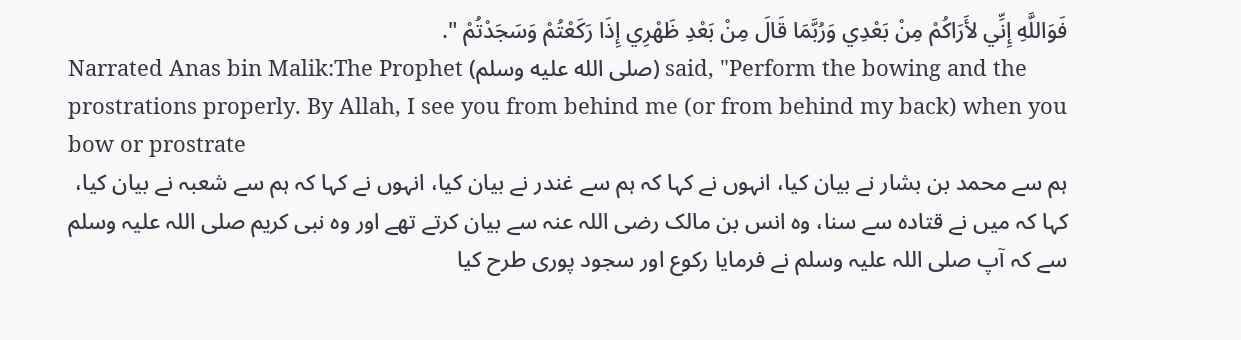فَوَاللَّهِ إِنِّي لأَرَاكُمْ مِنْ بَعْدِي وَرُبَّمَا قَالَ مِنْ بَعْدِ ظَهْرِي إِذَا رَكَعْتُمْ وَسَجَدْتُمْ ".
Narrated Anas bin Malik:The Prophet (صلى الله عليه وسلم) said, "Perform the bowing and the prostrations properly. By Allah, I see you from behind me (or from behind my back) when you bow or prostrate
ہم سے محمد بن بشار نے بیان کیا، انہوں نے کہا کہ ہم سے غندر نے بیان کیا، انہوں نے کہا کہ ہم سے شعبہ نے بیان کیا، کہا کہ میں نے قتادہ سے سنا، وہ انس بن مالک رضی اللہ عنہ سے بیان کرتے تھے اور وہ نبی کریم صلی اللہ علیہ وسلم سے کہ آپ صلی اللہ علیہ وسلم نے فرمایا رکوع اور سجود پوری طرح کیا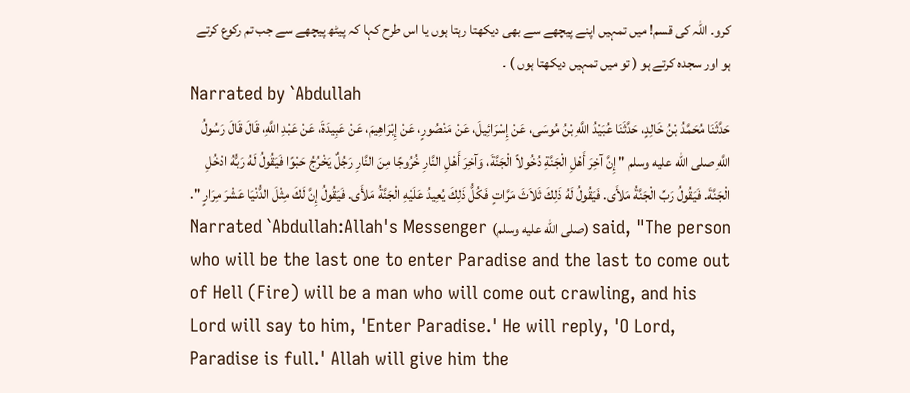کرو۔ اللہ کی قسم! میں تمہیں اپنے پیچھے سے بھی دیکھتا رہتا ہوں یا اس طرح کہا کہ پیٹھ پیچھے سے جب تم رکوع کرتے ہو اور سجدہ کرتے ہو ( تو میں تمہیں دیکھتا ہوں ) ۔
Narrated by `Abdullah
حَدَّثَنَا مُحَمَّدُ بْنُ خَالِدٍ، حَدَّثَنَا عُبَيْدُ اللَّهِ بْنُ مُوسَى، عَنْ إِسْرَائِيلَ، عَنْ مَنْصُورٍ، عَنْ إِبْرَاهِيمَ، عَنْ عَبِيدَةَ، عَنْ عَبْدِ اللَّهِ، قَالَ قَالَ رَسُولُ اللَّهِ صلى الله عليه وسلم " إِنَّ آخِرَ أَهْلِ الْجَنَّةِ دُخُولاً الْجَنَّةَ، وَآخِرَ أَهْلِ النَّارِ خُرُوجًا مِنَ النَّارِ رَجُلٌ يَخْرُجُ حَبْوًا فَيَقُولُ لَهُ رَبُّهُ ادْخُلِ الْجَنَّةَ. فَيَقُولُ رَبِّ الْجَنَّةُ مَلأَى. فَيَقُولُ لَهُ ذَلِكَ ثَلاَثَ مَرَّاتٍ فَكُلُّ ذَلِكَ يُعِيدُ عَلَيْهِ الْجَنَّةُ مَلأَى. فَيَقُولُ إِنَّ لَكَ مِثْلَ الدُّنْيَا عَشْرَ مِرَارٍ ".
Narrated `Abdullah:Allah's Messenger (صلى الله عليه وسلم) said, "The person who will be the last one to enter Paradise and the last to come out of Hell (Fire) will be a man who will come out crawling, and his Lord will say to him, 'Enter Paradise.' He will reply, 'O Lord, Paradise is full.' Allah will give him the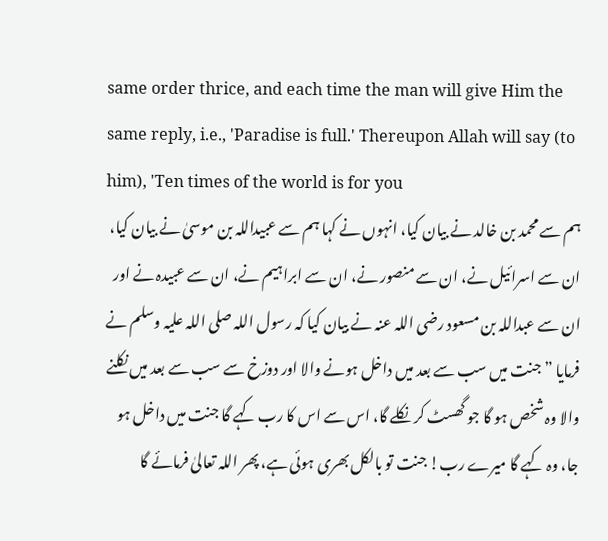same order thrice, and each time the man will give Him the same reply, i.e., 'Paradise is full.' Thereupon Allah will say (to him), 'Ten times of the world is for you
ہم سے محمد بن خالد نے بیان کیا، انہوں نے کہا ہم سے عبیداللہ بن موسیٰ نے بیان کیا، ان سے اسرائیل نے، ان سے منصور نے، ان سے ابراہیم نے، ان سے عبیدہ نے اور ان سے عبداللہ بن مسعود رضی اللہ عنہ نے بیان کیا کہ رسول اللہ صلی اللہ علیہ وسلم نے فرمایا ”جنت میں سب سے بعد میں داخل ہونے والا اور دوزخ سے سب سے بعد میں نکلنے والا وہ شخص ہو گا جو گھسٹ کر نکلے گا، اس سے اس کا رب کہے گا جنت میں داخل ہو جا، وہ کہے گا میرے رب! جنت تو بالکل بھری ہوئی ہے، پھر اللہ تعالیٰ فرمائے گا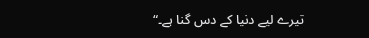تیرے لیے دنیا کے دس گنا ہے۔“